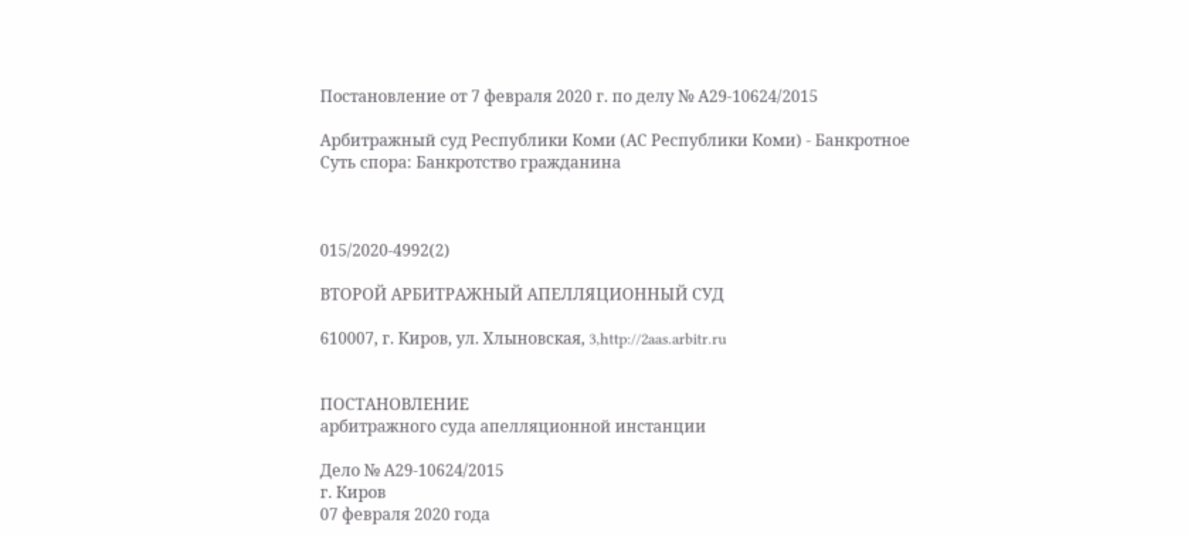Постановление от 7 февраля 2020 г. по делу № А29-10624/2015

Арбитражный суд Республики Коми (АС Республики Коми) - Банкротное
Суть спора: Банкротство гражданина



015/2020-4992(2)

ВТОРОЙ АРБИТРАЖНЫЙ АПЕЛЛЯЦИОННЫЙ СУД

610007, г. Киров, ул. Хлыновская, 3,http://2aas.arbitr.ru


ПОСТАНОВЛЕНИЕ
арбитражного суда апелляционной инстанции

Дело № А29-10624/2015
г. Киров
07 февраля 2020 года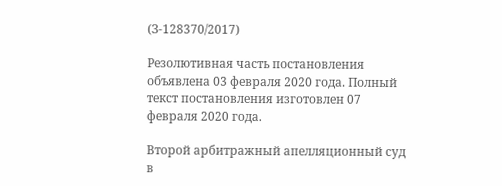(З-128370/2017)

Резолютивная часть постановления объявлена 03 февраля 2020 года. Полный текст постановления изготовлен 07 февраля 2020 года.

Второй арбитражный апелляционный суд в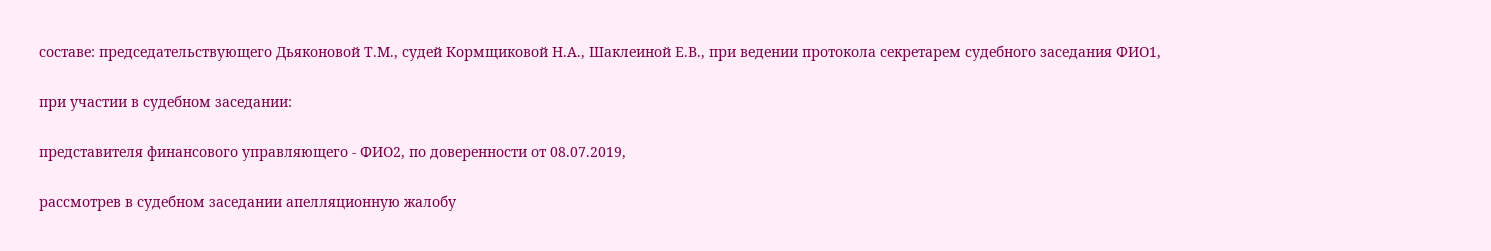составе: председательствующего Дьяконовой Т.М., судей Кормщиковой Н.А., Шаклеиной Е.В., при ведении протокола секретарем судебного заседания ФИО1,

при участии в судебном заседании:

представителя финансового управляющего - ФИО2, по доверенности от 08.07.2019,

рассмотрев в судебном заседании апелляционную жалобу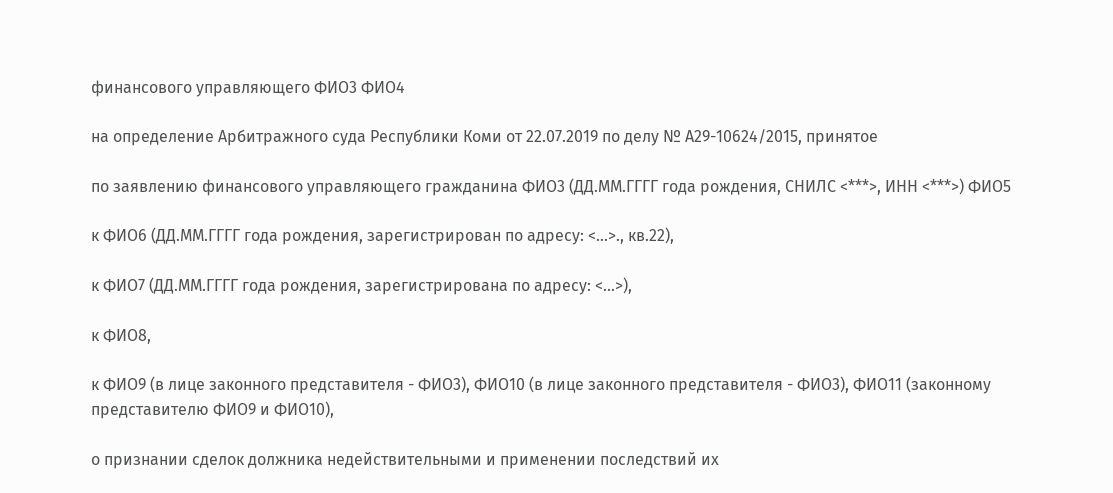финансового управляющего ФИО3 ФИО4

на определение Арбитражного суда Республики Коми от 22.07.2019 по делу № А29-10624/2015, принятое

по заявлению финансового управляющего гражданина ФИО3 (ДД.ММ.ГГГГ года рождения, СНИЛС <***>, ИНН <***>) ФИО5

к ФИО6 (ДД.ММ.ГГГГ года рождения, зарегистрирован по адресу: <...>., кв.22),

к ФИО7 (ДД.ММ.ГГГГ года рождения, зарегистрирована по адресу: <...>),

к ФИО8,

к ФИО9 (в лице законного представителя - ФИО3), ФИО10 (в лице законного представителя - ФИО3), ФИО11 (законному представителю ФИО9 и ФИО10),

о признании сделок должника недействительными и применении последствий их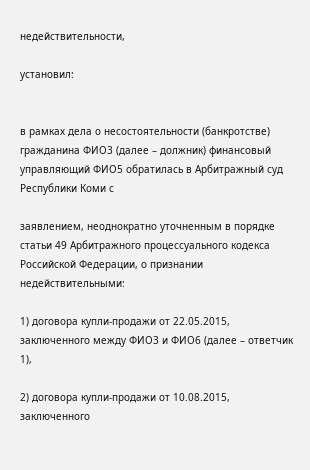недействительности,

установил:


в рамках дела о несостоятельности (банкротстве) гражданина ФИО3 (далее – должник) финансовый управляющий ФИО5 обратилась в Арбитражный суд Республики Коми с

заявлением, неоднократно уточненным в порядке статьи 49 Арбитражного процессуального кодекса Российской Федерации, о признании недействительными:

1) договора купли-продажи от 22.05.2015, заключенного между ФИО3 и ФИО6 (далее – ответчик 1),

2) договора купли-продажи от 10.08.2015, заключенного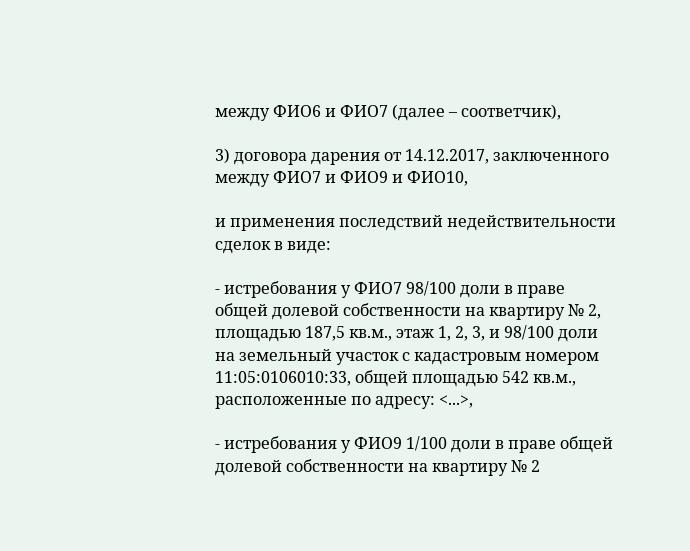между ФИО6 и ФИО7 (далее – соответчик),

3) договора дарения от 14.12.2017, заключенного между ФИО7 и ФИО9 и ФИО10,

и применения последствий недействительности сделок в виде:

- истребования у ФИО7 98/100 доли в праве общей долевой собственности на квартиру № 2, площадью 187,5 кв.м., этаж 1, 2, 3, и 98/100 доли на земельный участок с кадастровым номером 11:05:0106010:33, общей площадью 542 кв.м., расположенные по адресу: <...>,

- истребования у ФИО9 1/100 доли в праве общей долевой собственности на квартиру № 2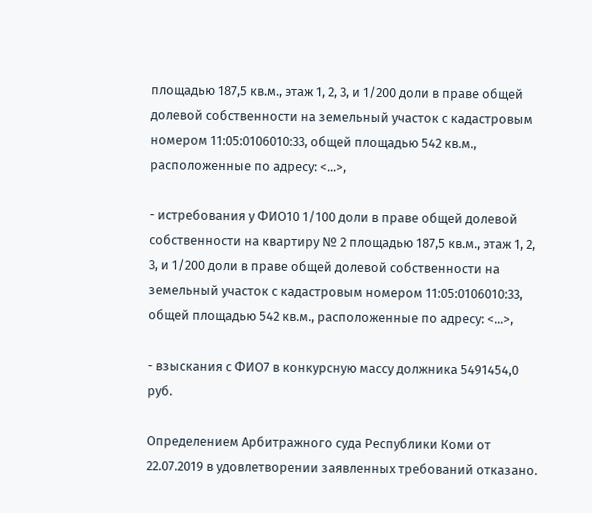площадью 187,5 кв.м., этаж 1, 2, 3, и 1/200 доли в праве общей долевой собственности на земельный участок с кадастровым номером 11:05:0106010:33, общей площадью 542 кв.м., расположенные по адресу: <...>,

- истребования у ФИО10 1/100 доли в праве общей долевой собственности на квартиру № 2 площадью 187,5 кв.м., этаж 1, 2, 3, и 1/200 доли в праве общей долевой собственности на земельный участок с кадастровым номером 11:05:0106010:33, общей площадью 542 кв.м., расположенные по адресу: <...>,

- взыскания с ФИО7 в конкурсную массу должника 5491454,0 руб.

Определением Арбитражного суда Республики Коми от 22.07.2019 в удовлетворении заявленных требований отказано.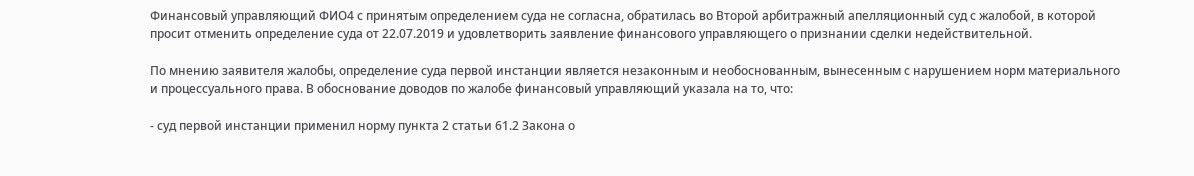Финансовый управляющий ФИО4 с принятым определением суда не согласна, обратилась во Второй арбитражный апелляционный суд с жалобой, в которой просит отменить определение суда от 22.07.2019 и удовлетворить заявление финансового управляющего о признании сделки недействительной.

По мнению заявителя жалобы, определение суда первой инстанции является незаконным и необоснованным, вынесенным с нарушением норм материального и процессуального права. В обоснование доводов по жалобе финансовый управляющий указала на то, что:

- суд первой инстанции применил норму пункта 2 статьи 61.2 Закона о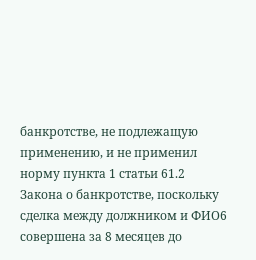банкротстве, не подлежащую применению, и не применил норму пункта 1 статьи 61.2 Закона о банкротстве, поскольку сделка между должником и ФИО6 совершена за 8 месяцев до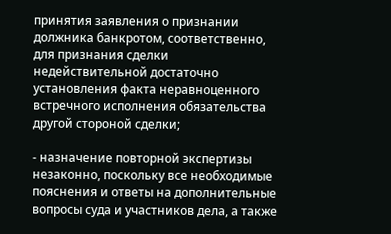принятия заявления о признании должника банкротом, соответственно, для признания сделки недействительной достаточно установления факта неравноценного встречного исполнения обязательства другой стороной сделки;

- назначение повторной экспертизы незаконно, поскольку все необходимые пояснения и ответы на дополнительные вопросы суда и участников дела, а также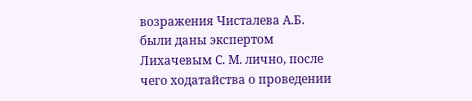возражения Чисталева А.Б. были даны экспертом Лихачевым С. М. лично, после чего ходатайства о проведении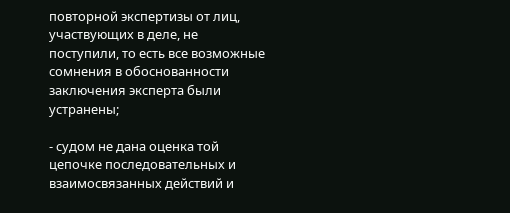повторной экспертизы от лиц, участвующих в деле, не поступили, то есть все возможные сомнения в обоснованности заключения эксперта были устранены;

- судом не дана оценка той цепочке последовательных и взаимосвязанных действий и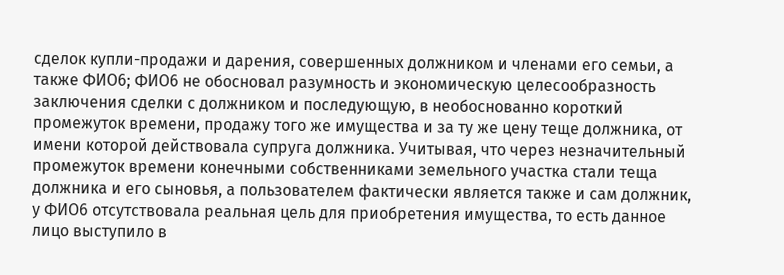сделок купли-продажи и дарения, совершенных должником и членами его семьи, а также ФИО6; ФИО6 не обосновал разумность и экономическую целесообразность заключения сделки с должником и последующую, в необоснованно короткий промежуток времени, продажу того же имущества и за ту же цену теще должника, от имени которой действовала супруга должника. Учитывая, что через незначительный промежуток времени конечными собственниками земельного участка стали теща должника и его сыновья, а пользователем фактически является также и сам должник, у ФИО6 отсутствовала реальная цель для приобретения имущества, то есть данное лицо выступило в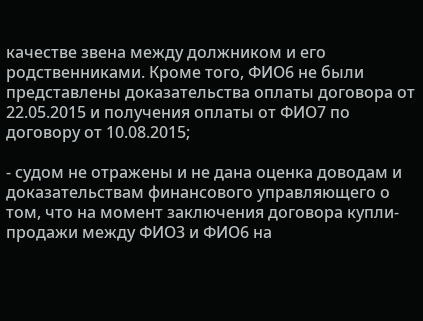качестве звена между должником и его родственниками. Кроме того, ФИО6 не были представлены доказательства оплаты договора от 22.05.2015 и получения оплаты от ФИО7 по договору от 10.08.2015;

- судом не отражены и не дана оценка доводам и доказательствам финансового управляющего о том, что на момент заключения договора купли- продажи между ФИО3 и ФИО6 на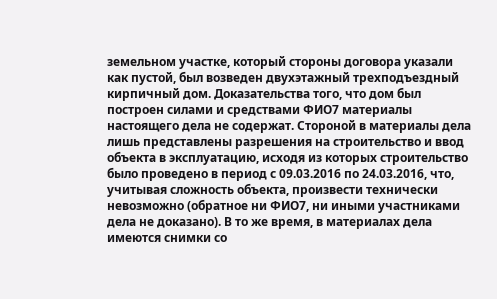земельном участке, который стороны договора указали как пустой, был возведен двухэтажный трехподъездный кирпичный дом. Доказательства того, что дом был построен силами и средствами ФИО7 материалы настоящего дела не содержат. Стороной в материалы дела лишь представлены разрешения на строительство и ввод объекта в эксплуатацию, исходя из которых строительство было проведено в период с 09.03.2016 по 24.03.2016, что, учитывая сложность объекта, произвести технически невозможно (обратное ни ФИО7, ни иными участниками дела не доказано). В то же время, в материалах дела имеются снимки со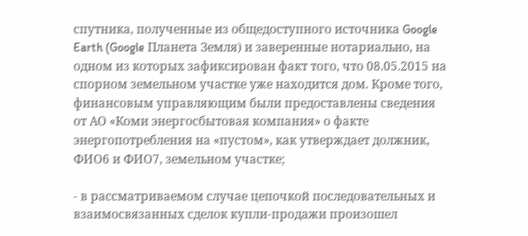спутника, полученные из общедоступного источника Google Earth (Google Планета Земля) и заверенные нотариально, на одном из которых зафиксирован факт того, что 08.05.2015 на спорном земельном участке уже находится дом. Кроме того, финансовым управляющим были предоставлены сведения от АО «Коми энергосбытовая компания» о факте энергопотребления на «пустом», как утверждает должник, ФИО6 и ФИО7, земельном участке;

- в рассматриваемом случае цепочкой последовательных и взаимосвязанных сделок купли-продажи произошел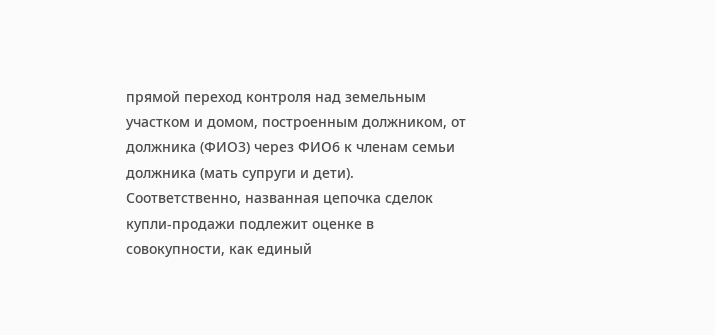прямой переход контроля над земельным участком и домом, построенным должником, от должника (ФИО3) через ФИО6 к членам семьи должника (мать супруги и дети). Соответственно, названная цепочка сделок купли-продажи подлежит оценке в совокупности, как единый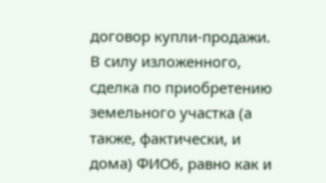договор купли-продажи. В силу изложенного, сделка по приобретению земельного участка (а также, фактически, и дома) ФИО6, равно как и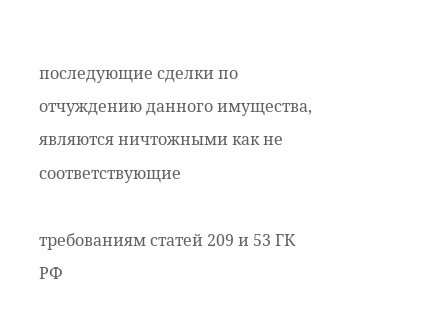последующие сделки по отчуждению данного имущества, являются ничтожными как не соответствующие

требованиям статей 209 и 53 ГК РФ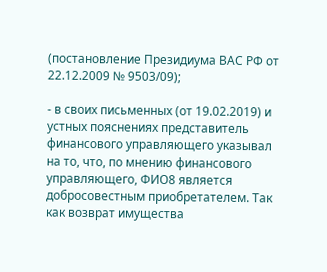(постановление Президиума ВАС РФ от 22.12.2009 № 9503/09);

- в своих письменных (от 19.02.2019) и устных пояснениях представитель финансового управляющего указывал на то, что, по мнению финансового управляющего, ФИО8 является добросовестным приобретателем. Так как возврат имущества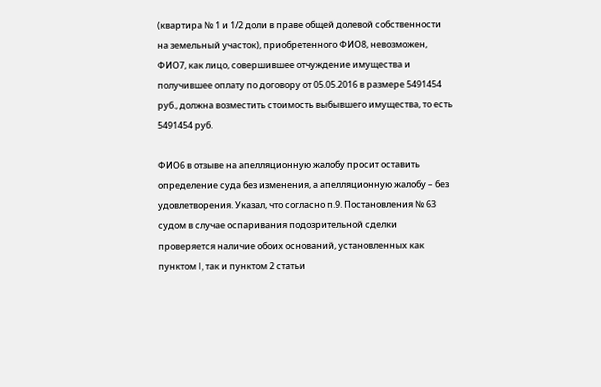(квартира № 1 и 1/2 доли в праве общей долевой собственности на земельный участок), приобретенного ФИО8, невозможен, ФИО7, как лицо, совершившее отчуждение имущества и получившее оплату по договору от 05.05.2016 в размере 5491454 руб., должна возместить стоимость выбывшего имущества, то есть 5491454 руб.

ФИО6 в отзыве на апелляционную жалобу просит оставить определение суда без изменения, а апелляционную жалобу – без удовлетворения. Указал, что согласно п.9. Постановления № 63 судом в случае оспаривания подозрительной сделки проверяется наличие обоих оснований, установленных как пунктом I, так и пунктом 2 статьи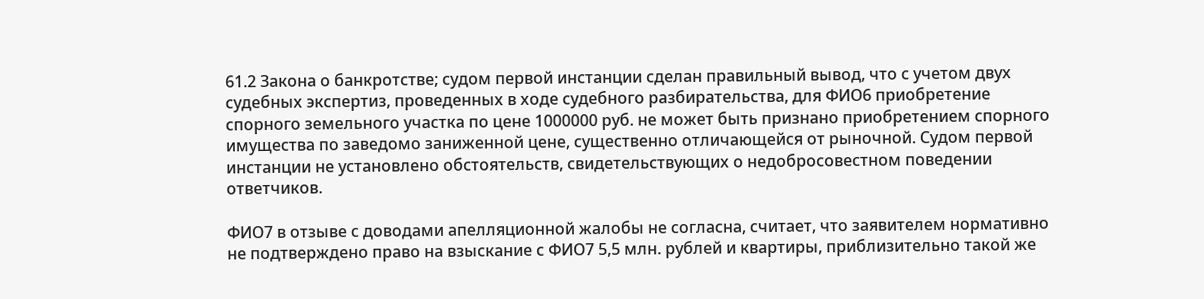61.2 Закона о банкротстве; судом первой инстанции сделан правильный вывод, что с учетом двух судебных экспертиз, проведенных в ходе судебного разбирательства, для ФИО6 приобретение спорного земельного участка по цене 1000000 руб. не может быть признано приобретением спорного имущества по заведомо заниженной цене, существенно отличающейся от рыночной. Судом первой инстанции не установлено обстоятельств, свидетельствующих о недобросовестном поведении ответчиков.

ФИО7 в отзыве с доводами апелляционной жалобы не согласна, считает, что заявителем нормативно не подтверждено право на взыскание с ФИО7 5,5 млн. рублей и квартиры, приблизительно такой же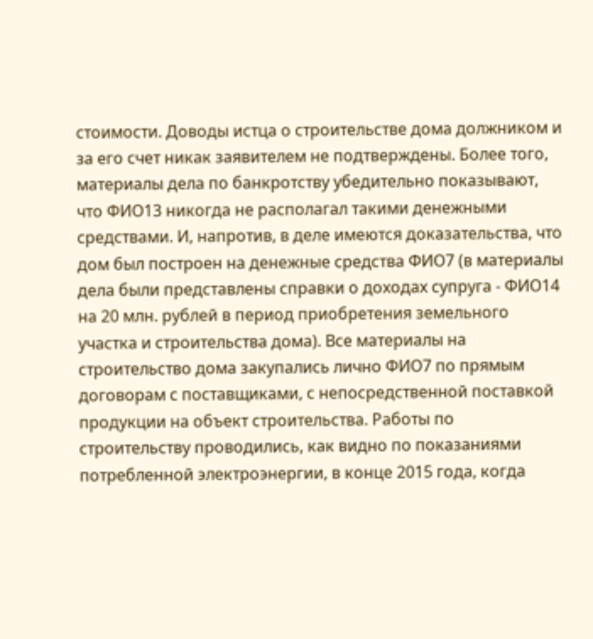стоимости. Доводы истца о строительстве дома должником и за его счет никак заявителем не подтверждены. Более того, материалы дела по банкротству убедительно показывают, что ФИО13 никогда не располагал такими денежными средствами. И, напротив, в деле имеются доказательства, что дом был построен на денежные средства ФИО7 (в материалы дела были представлены справки о доходах супруга - ФИО14 на 20 млн. рублей в период приобретения земельного участка и строительства дома). Все материалы на строительство дома закупались лично ФИО7 по прямым договорам с поставщиками, с непосредственной поставкой продукции на объект строительства. Работы по строительству проводились, как видно по показаниями потребленной электроэнергии, в конце 2015 года, когда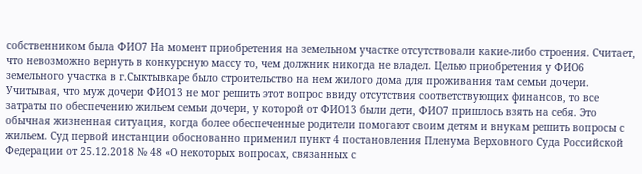собственником была ФИО7 На момент приобретения на земельном участке отсутствовали какие-либо строения. Считает, что невозможно вернуть в конкурсную массу то, чем должник никогда не владел. Целью приобретения у ФИО6 земельного участка в г.Сыктывкаре было строительство на нем жилого дома для проживания там семьи дочери. Учитывая, что муж дочери ФИО13 не мог решить этот вопрос ввиду отсутствия соответствующих финансов, то все затраты по обеспечению жильем семьи дочери, у которой от ФИО13 были дети, ФИО7 пришлось взять на себя. Это обычная жизненная ситуация, когда более обеспеченные родители помогают своим детям и внукам решить вопросы с жильем. Суд первой инстанции обоснованно применил пункт 4 постановления Пленума Верховного Суда Российской Федерации от 25.12.2018 № 48 «О некоторых вопросах, связанных с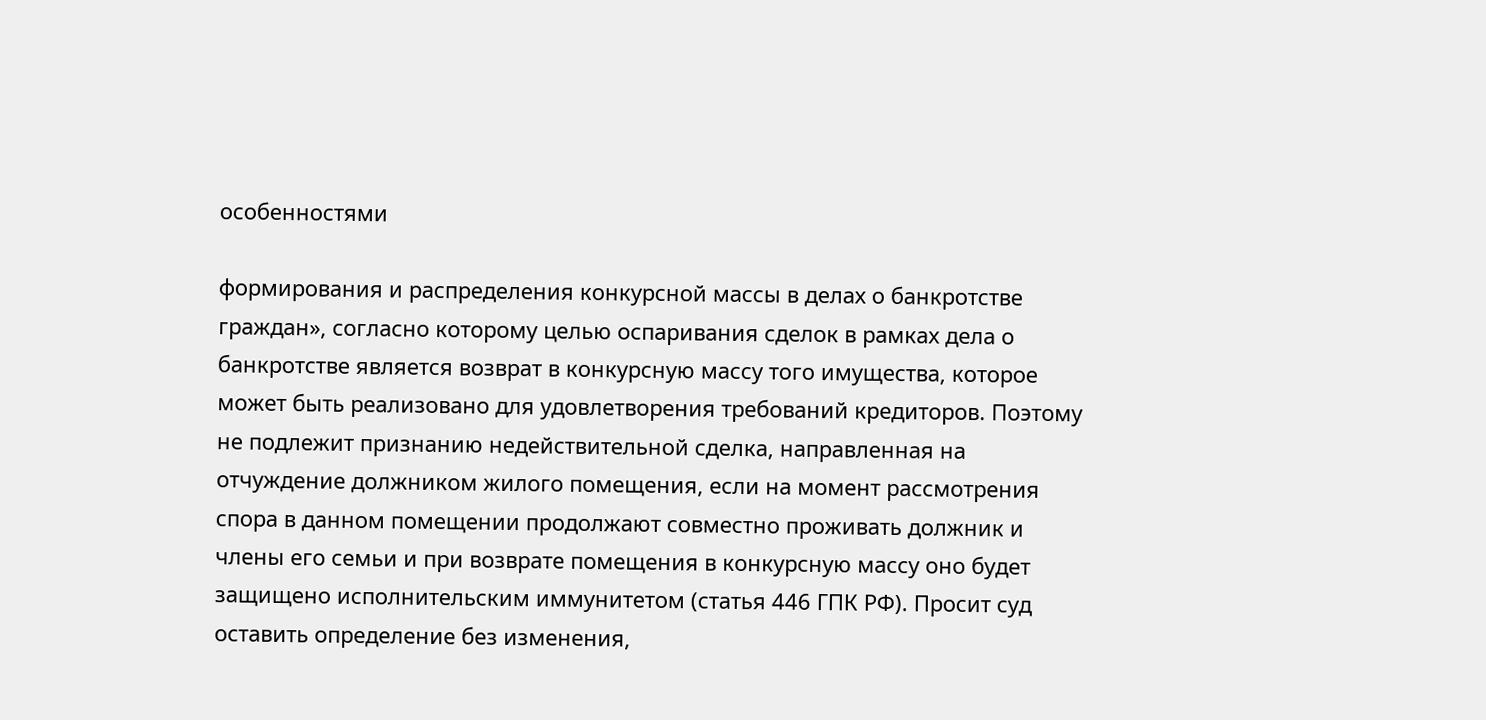особенностями

формирования и распределения конкурсной массы в делах о банкротстве граждан», согласно которому целью оспаривания сделок в рамках дела о банкротстве является возврат в конкурсную массу того имущества, которое может быть реализовано для удовлетворения требований кредиторов. Поэтому не подлежит признанию недействительной сделка, направленная на отчуждение должником жилого помещения, если на момент рассмотрения спора в данном помещении продолжают совместно проживать должник и члены его семьи и при возврате помещения в конкурсную массу оно будет защищено исполнительским иммунитетом (статья 446 ГПК РФ). Просит суд оставить определение без изменения,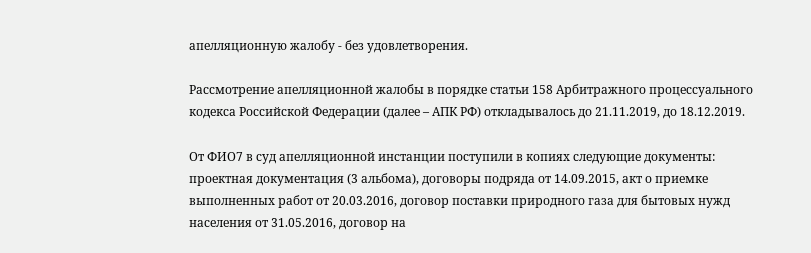апелляционную жалобу - без удовлетворения.

Рассмотрение апелляционной жалобы в порядке статьи 158 Арбитражного процессуального кодекса Российской Федерации (далее – АПК РФ) откладывалось до 21.11.2019, до 18.12.2019.

От ФИО7 в суд апелляционной инстанции поступили в копиях следующие документы: проектная документация (3 альбома), договоры подряда от 14.09.2015, акт о приемке выполненных работ от 20.03.2016, договор поставки природного газа для бытовых нужд населения от 31.05.2016, договор на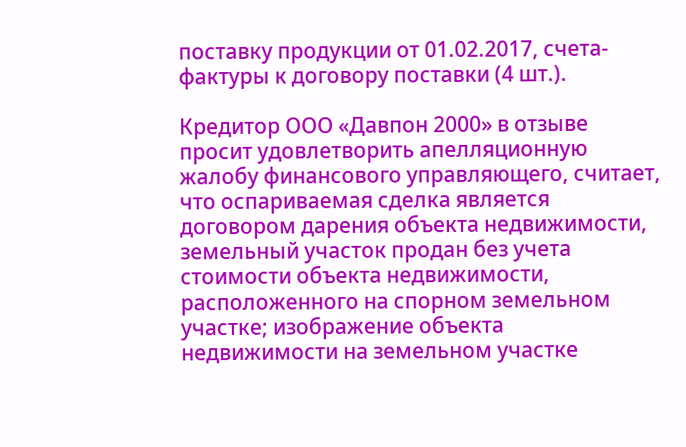поставку продукции от 01.02.2017, счета-фактуры к договору поставки (4 шт.).

Кредитор ООО «Давпон 2000» в отзыве просит удовлетворить апелляционную жалобу финансового управляющего, считает, что оспариваемая сделка является договором дарения объекта недвижимости, земельный участок продан без учета стоимости объекта недвижимости, расположенного на спорном земельном участке; изображение объекта недвижимости на земельном участке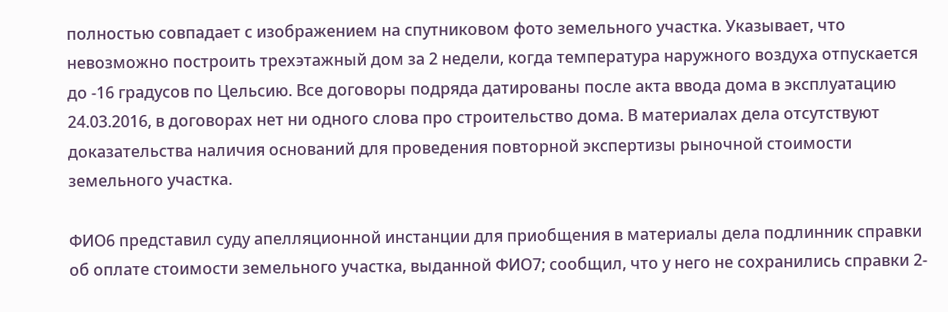полностью совпадает с изображением на спутниковом фото земельного участка. Указывает, что невозможно построить трехэтажный дом за 2 недели, когда температура наружного воздуха отпускается до -16 градусов по Цельсию. Все договоры подряда датированы после акта ввода дома в эксплуатацию 24.03.2016, в договорах нет ни одного слова про строительство дома. В материалах дела отсутствуют доказательства наличия оснований для проведения повторной экспертизы рыночной стоимости земельного участка.

ФИО6 представил суду апелляционной инстанции для приобщения в материалы дела подлинник справки об оплате стоимости земельного участка, выданной ФИО7; сообщил, что у него не сохранились справки 2-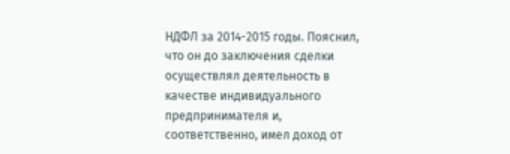НДФЛ за 2014-2015 годы. Пояснил, что он до заключения сделки осуществлял деятельность в качестве индивидуального предпринимателя и, соответственно, имел доход от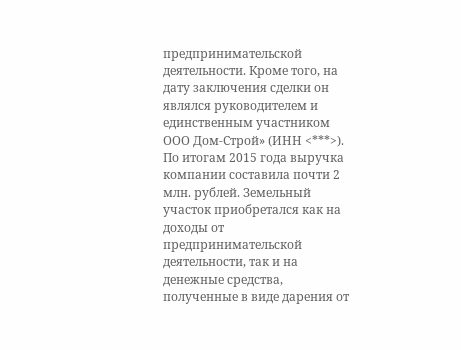предпринимательской деятельности. Кроме того, на дату заключения сделки он являлся руководителем и единственным участником ООО Дом-Строй» (ИНН <***>). По итогам 2015 года выручка компании составила почти 2 млн. рублей. Земельный участок приобретался как на доходы от предпринимательской деятельности, так и на денежные средства, полученные в виде дарения от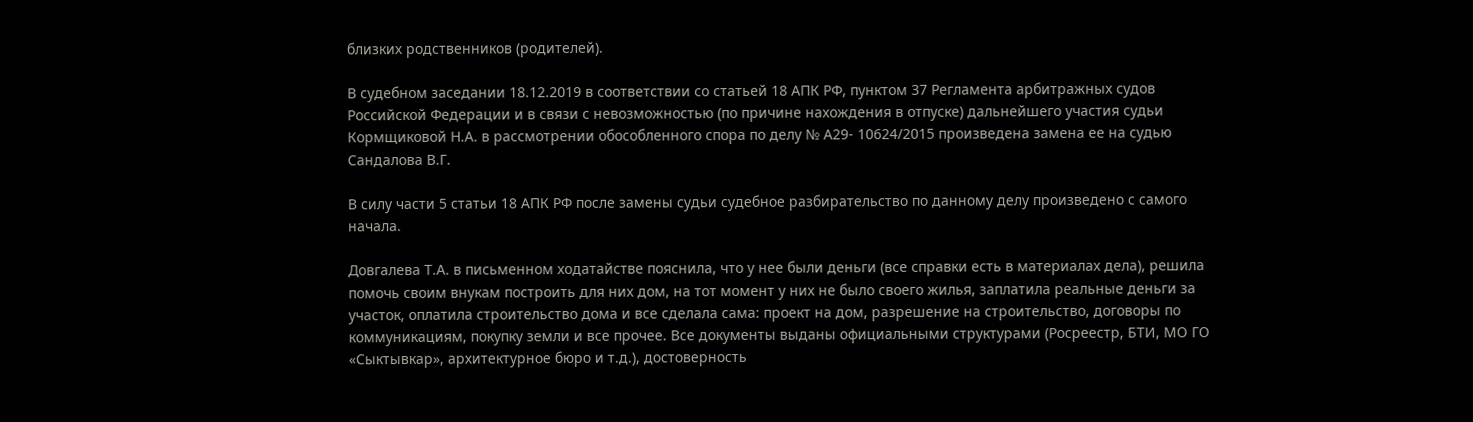близких родственников (родителей).

В судебном заседании 18.12.2019 в соответствии со статьей 18 АПК РФ, пунктом 37 Регламента арбитражных судов Российской Федерации и в связи с невозможностью (по причине нахождения в отпуске) дальнейшего участия судьи Кормщиковой Н.А. в рассмотрении обособленного спора по делу № А29- 10624/2015 произведена замена ее на судью Сандалова В.Г.

В силу части 5 статьи 18 АПК РФ после замены судьи судебное разбирательство по данному делу произведено с самого начала.

Довгалева Т.А. в письменном ходатайстве пояснила, что у нее были деньги (все справки есть в материалах дела), решила помочь своим внукам построить для них дом, на тот момент у них не было своего жилья, заплатила реальные деньги за участок, оплатила строительство дома и все сделала сама: проект на дом, разрешение на строительство, договоры по коммуникациям, покупку земли и все прочее. Все документы выданы официальными структурами (Росреестр, БТИ, МО ГО «Сыктывкар», архитектурное бюро и т.д.), достоверность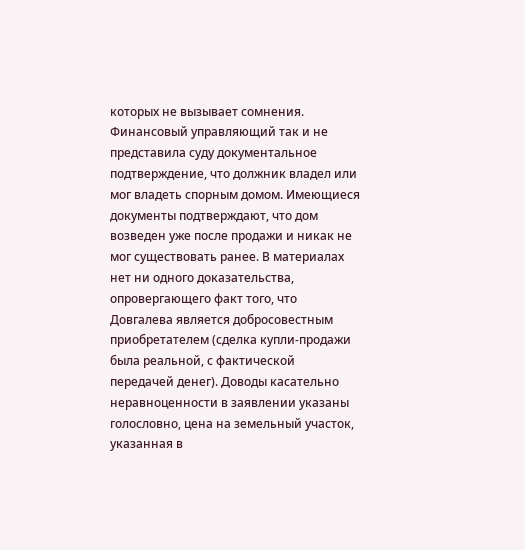которых не вызывает сомнения. Финансовый управляющий так и не представила суду документальное подтверждение, что должник владел или мог владеть спорным домом. Имеющиеся документы подтверждают, что дом возведен уже после продажи и никак не мог существовать ранее. В материалах нет ни одного доказательства, опровергающего факт того, что Довгалева является добросовестным приобретателем (сделка купли-продажи была реальной, с фактической передачей денег). Доводы касательно неравноценности в заявлении указаны голословно, цена на земельный участок, указанная в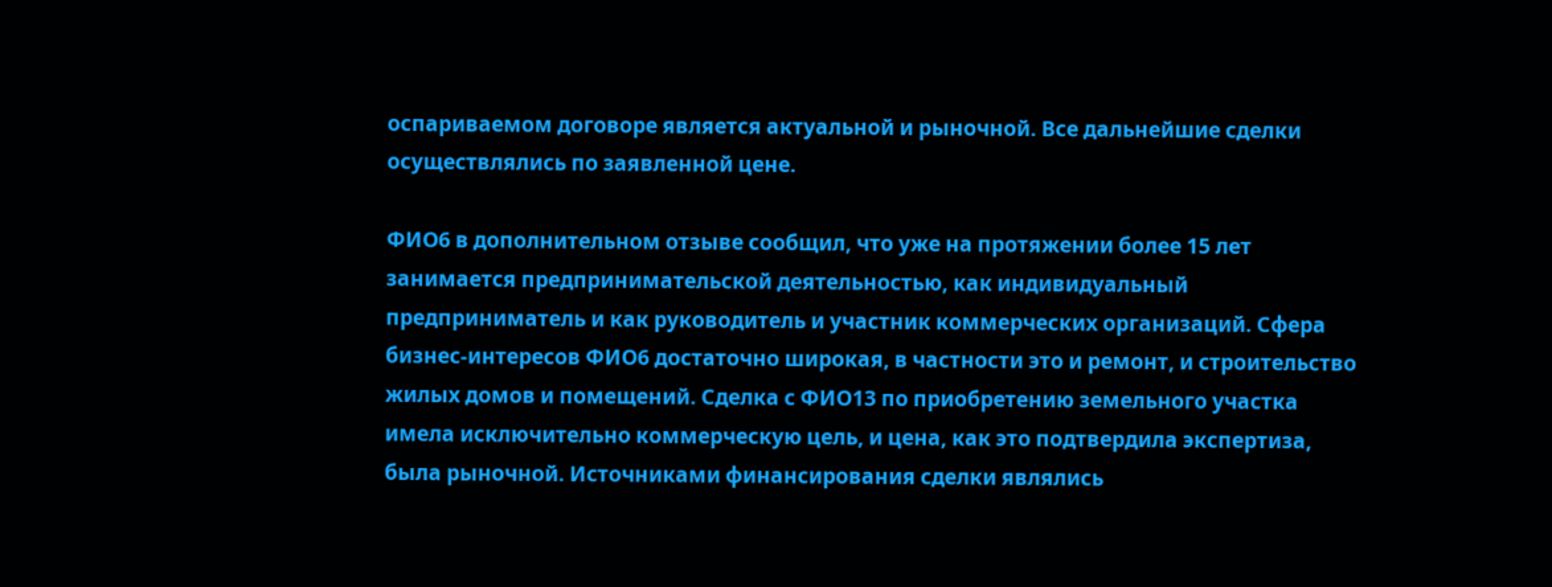оспариваемом договоре является актуальной и рыночной. Все дальнейшие сделки осуществлялись по заявленной цене.

ФИО6 в дополнительном отзыве сообщил, что уже на протяжении более 15 лет занимается предпринимательской деятельностью, как индивидуальный предприниматель и как руководитель и участник коммерческих организаций. Сфера бизнес-интересов ФИО6 достаточно широкая, в частности это и ремонт, и строительство жилых домов и помещений. Сделка с ФИО13 по приобретению земельного участка имела исключительно коммерческую цель, и цена, как это подтвердила экспертиза, была рыночной. Источниками финансирования сделки являлись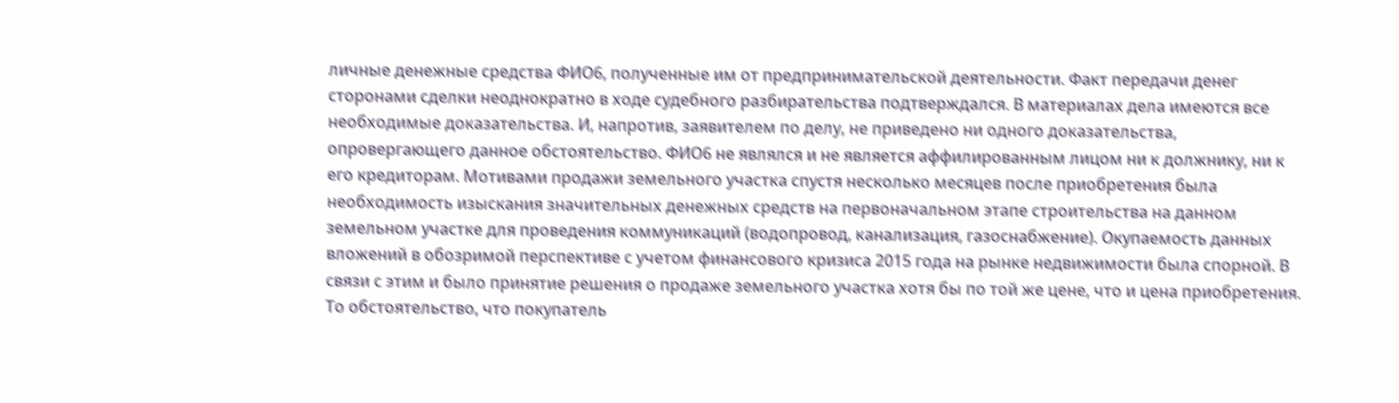личные денежные средства ФИО6, полученные им от предпринимательской деятельности. Факт передачи денег сторонами сделки неоднократно в ходе судебного разбирательства подтверждался. В материалах дела имеются все необходимые доказательства. И, напротив, заявителем по делу, не приведено ни одного доказательства, опровергающего данное обстоятельство. ФИО6 не являлся и не является аффилированным лицом ни к должнику, ни к его кредиторам. Мотивами продажи земельного участка спустя несколько месяцев после приобретения была необходимость изыскания значительных денежных средств на первоначальном этапе строительства на данном земельном участке для проведения коммуникаций (водопровод, канализация, газоснабжение). Окупаемость данных вложений в обозримой перспективе с учетом финансового кризиса 2015 года на рынке недвижимости была спорной. В связи с этим и было принятие решения о продаже земельного участка хотя бы по той же цене, что и цена приобретения. То обстоятельство, что покупатель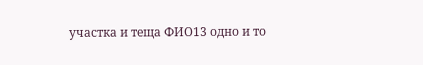участка и теща ФИО13 одно и то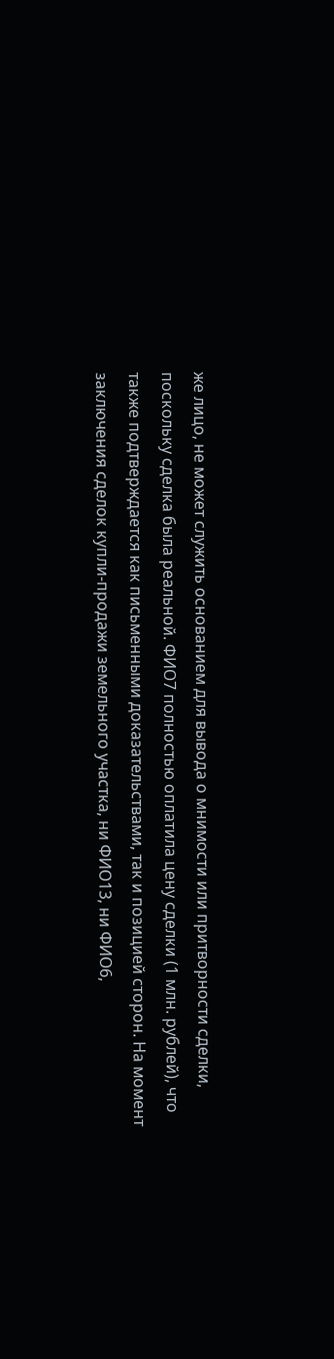же лицо, не может служить основанием для вывода о мнимости или притворности сделки, поскольку сделка была реальной. ФИО7 полностью оплатила цену сделки (1 млн. рублей), что также подтверждается как письменными доказательствами, так и позицией сторон. На момент заключения сделок купли-продажи земельного участка, ни ФИО13, ни ФИО6,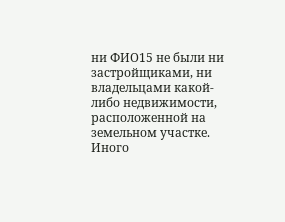ни ФИО15 не были ни застройщиками, ни владельцами какой-либо недвижимости, расположенной на земельном участке. Иного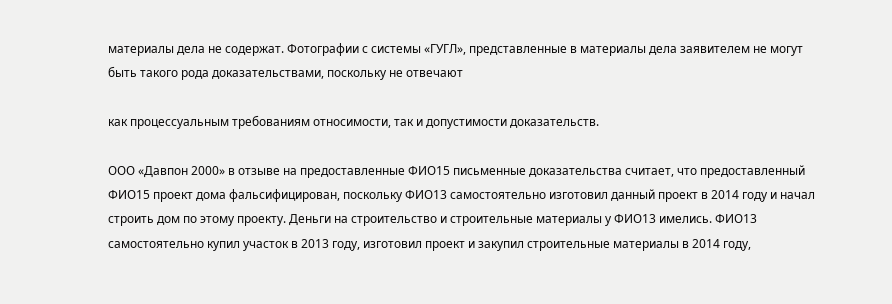материалы дела не содержат. Фотографии с системы «ГУГЛ», представленные в материалы дела заявителем не могут быть такого рода доказательствами, поскольку не отвечают

как процессуальным требованиям относимости, так и допустимости доказательств.

ООО «Давпон 2000» в отзыве на предоставленные ФИО15 письменные доказательства считает, что предоставленный ФИО15 проект дома фальсифицирован, поскольку ФИО13 самостоятельно изготовил данный проект в 2014 году и начал строить дом по этому проекту. Деньги на строительство и строительные материалы у ФИО13 имелись. ФИО13 самостоятельно купил участок в 2013 году, изготовил проект и закупил строительные материалы в 2014 году,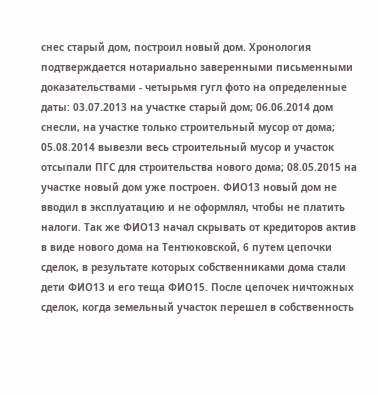снес старый дом, построил новый дом. Хронология подтверждается нотариально заверенными письменными доказательствами - четырьмя гугл фото на определенные даты: 03.07.2013 на участке старый дом; 06.06.2014 дом снесли, на участке только строительный мусор от дома; 05.08.2014 вывезли весь строительный мусор и участок отсыпали ПГС для строительства нового дома; 08.05.2015 на участке новый дом уже построен. ФИО13 новый дом не вводил в эксплуатацию и не оформлял, чтобы не платить налоги. Так же ФИО13 начал скрывать от кредиторов актив в виде нового дома на Тентюковской, 6 путем цепочки сделок, в результате которых собственниками дома стали дети ФИО13 и его теща ФИО15. После цепочек ничтожных сделок, когда земельный участок перешел в собственность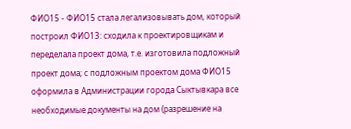ФИО15 - ФИО15 стала легализовывать дом, который построил ФИО13: сходила к проектировщикам и переделала проект дома, т.е. изготовила подложный проект дома; с подложным проектом дома ФИО15 оформила в Администрации города Сыктывкара все необходимые документы на дом (разрешение на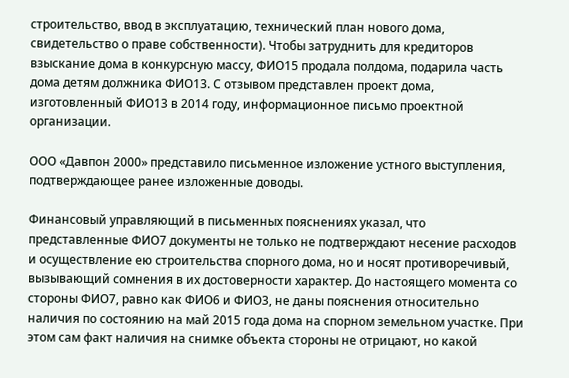строительство, ввод в эксплуатацию, технический план нового дома, свидетельство о праве собственности). Чтобы затруднить для кредиторов взыскание дома в конкурсную массу, ФИО15 продала полдома, подарила часть дома детям должника ФИО13. С отзывом представлен проект дома, изготовленный ФИО13 в 2014 году, информационное письмо проектной организации.

ООО «Давпон 2000» представило письменное изложение устного выступления, подтверждающее ранее изложенные доводы.

Финансовый управляющий в письменных пояснениях указал, что представленные ФИО7 документы не только не подтверждают несение расходов и осуществление ею строительства спорного дома, но и носят противоречивый, вызывающий сомнения в их достоверности характер. До настоящего момента со стороны ФИО7, равно как ФИО6 и ФИО3, не даны пояснения относительно наличия по состоянию на май 2015 года дома на спорном земельном участке. При этом сам факт наличия на снимке объекта стороны не отрицают, но какой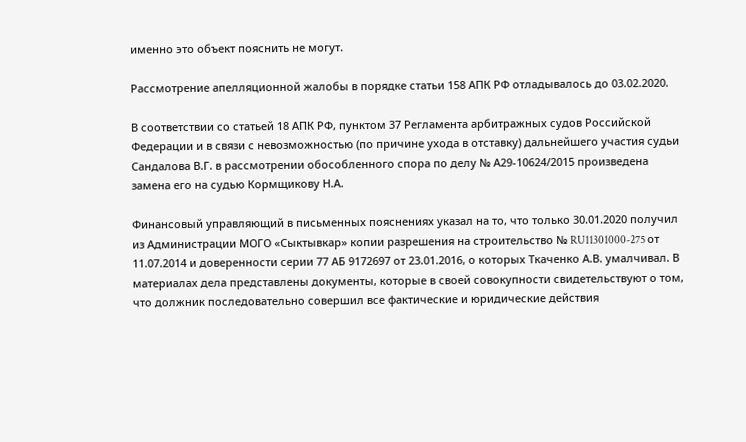именно это объект пояснить не могут.

Рассмотрение апелляционной жалобы в порядке статьи 158 АПК РФ отладывалось до 03.02.2020.

В соответствии со статьей 18 АПК РФ, пунктом 37 Регламента арбитражных судов Российской Федерации и в связи с невозможностью (по причине ухода в отставку) дальнейшего участия судьи Сандалова В.Г. в рассмотрении обособленного спора по делу № А29-10624/2015 произведена замена его на судью Кормщикову Н.А.

Финансовый управляющий в письменных пояснениях указал на то, что только 30.01.2020 получил из Администрации МОГО «Сыктывкар» копии разрешения на строительство № RU11301000-275 от 11.07.2014 и доверенности серии 77 АБ 9172697 от 23.01.2016, о которых Ткаченко А.В. умалчивал. В материалах дела представлены документы, которые в своей совокупности свидетельствуют о том, что должник последовательно совершил все фактические и юридические действия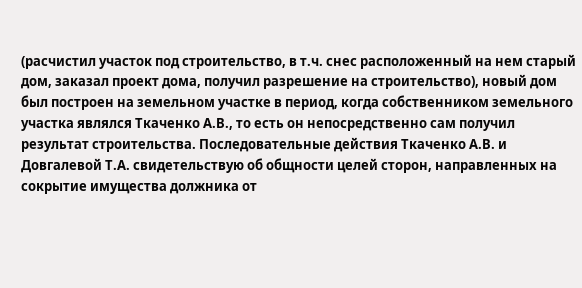(расчистил участок под строительство, в т.ч. снес расположенный на нем старый дом, заказал проект дома, получил разрешение на строительство), новый дом был построен на земельном участке в период, когда собственником земельного участка являлся Ткаченко А.В., то есть он непосредственно сам получил результат строительства. Последовательные действия Ткаченко А.В. и Довгалевой Т.А. свидетельствую об общности целей сторон, направленных на сокрытие имущества должника от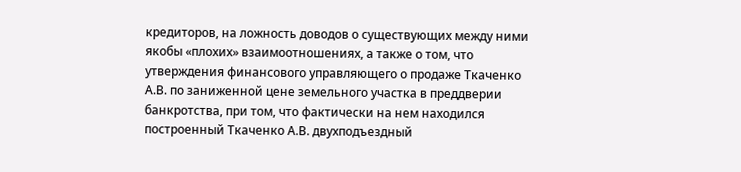кредиторов, на ложность доводов о существующих между ними якобы «плохих» взаимоотношениях, а также о том, что утверждения финансового управляющего о продаже Ткаченко А.В. по заниженной цене земельного участка в преддверии банкротства, при том, что фактически на нем находился построенный Ткаченко А.В. двухподъездный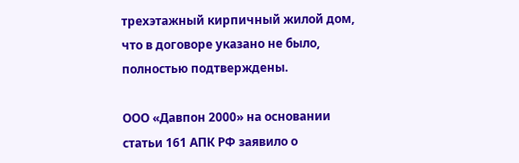трехэтажный кирпичный жилой дом, что в договоре указано не было, полностью подтверждены.

ООО «Давпон 2000» на основании статьи 161 АПК РФ заявило о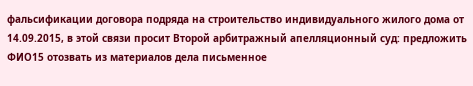фальсификации договора подряда на строительство индивидуального жилого дома от 14.09.2015, в этой связи просит Второй арбитражный апелляционный суд: предложить ФИО15 отозвать из материалов дела письменное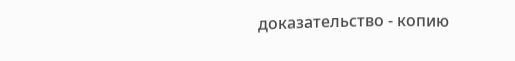доказательство - копию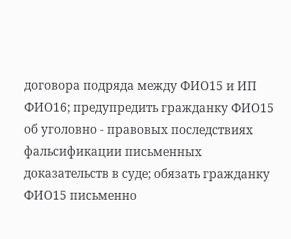договора подряда между ФИО15 и ИП ФИО16; предупредить гражданку ФИО15 об уголовно - правовых последствиях фальсификации письменных доказательств в суде; обязать гражданку ФИО15 письменно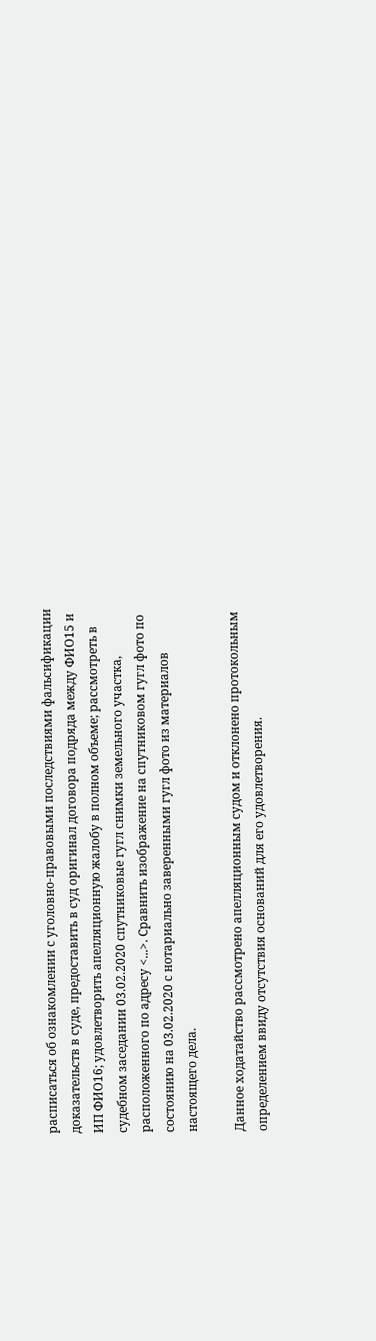расписаться об ознакомлении с уголовно-правовыми последствиями фальсификации доказательств в суде, предоставить в суд оригинал договора подряда между ФИО15 и ИП ФИО16; удовлетворить апелляционную жалобу в полном объеме; рассмотреть в судебном заседании 03.02.2020 спутниковые гугл снимки земельного участка, расположенного по адресу <...>. Сравнить изображение на спутниковом гугл фото по состоянию на 03.02.2020 с нотариально заверенными гугл фото из материалов настоящего дела.

Данное ходатайство рассмотрено апелляционным судом и отклонено протокольным определением ввиду отсутствия оснований для его удовлетворения.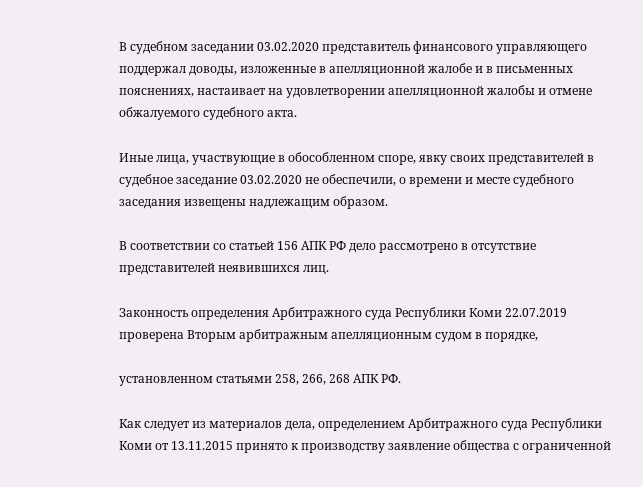В судебном заседании 03.02.2020 представитель финансового управляющего поддержал доводы, изложенные в апелляционной жалобе и в письменных пояснениях, настаивает на удовлетворении апелляционной жалобы и отмене обжалуемого судебного акта.

Иные лица, участвующие в обособленном споре, явку своих представителей в судебное заседание 03.02.2020 не обеспечили, о времени и месте судебного заседания извещены надлежащим образом.

В соответствии со статьей 156 АПК РФ дело рассмотрено в отсутствие представителей неявившихся лиц.

Законность определения Арбитражного суда Республики Коми 22.07.2019 проверена Вторым арбитражным апелляционным судом в порядке,

установленном статьями 258, 266, 268 АПК РФ.

Как следует из материалов дела, определением Арбитражного суда Республики Коми от 13.11.2015 принято к производству заявление общества с ограниченной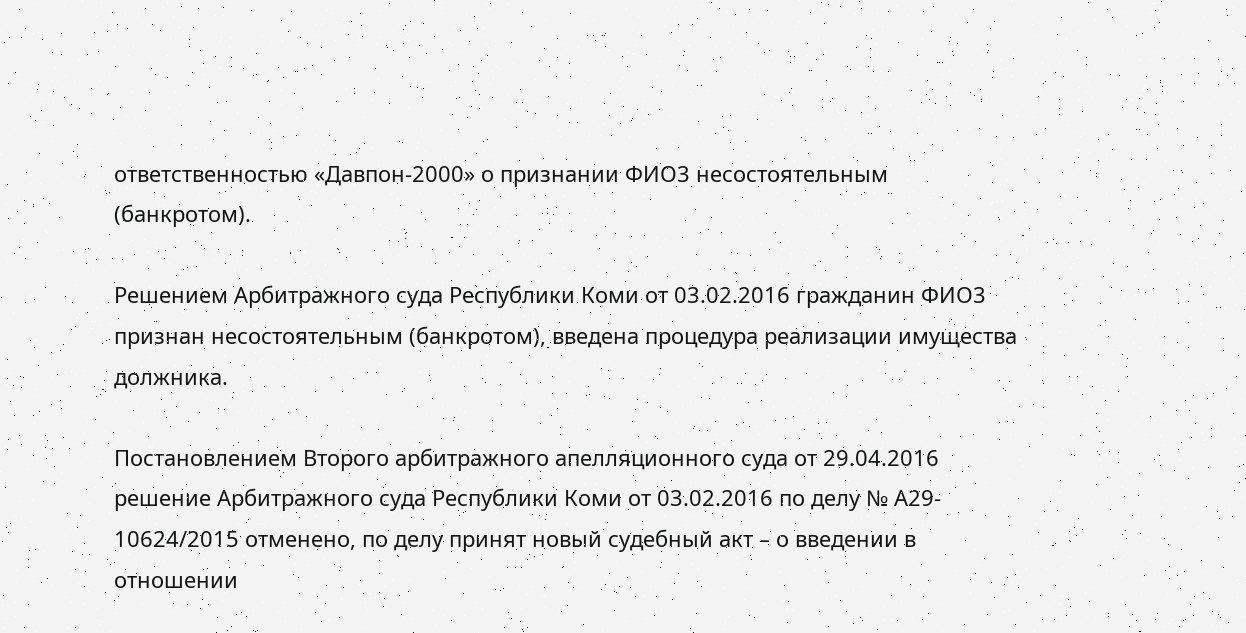ответственностью «Давпон-2000» о признании ФИО3 несостоятельным (банкротом).

Решением Арбитражного суда Республики Коми от 03.02.2016 гражданин ФИО3 признан несостоятельным (банкротом), введена процедура реализации имущества должника.

Постановлением Второго арбитражного апелляционного суда от 29.04.2016 решение Арбитражного суда Республики Коми от 03.02.2016 по делу № А29- 10624/2015 отменено, по делу принят новый судебный акт – о введении в отношении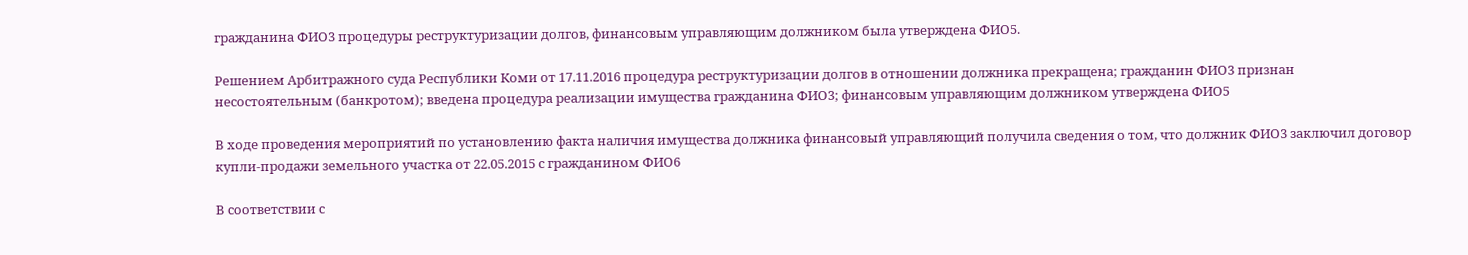гражданина ФИО3 процедуры реструктуризации долгов, финансовым управляющим должником была утверждена ФИО5.

Решением Арбитражного суда Республики Коми от 17.11.2016 процедура реструктуризации долгов в отношении должника прекращена; гражданин ФИО3 признан несостоятельным (банкротом); введена процедура реализации имущества гражданина ФИО3; финансовым управляющим должником утверждена ФИО5

В ходе проведения мероприятий по установлению факта наличия имущества должника финансовый управляющий получила сведения о том, что должник ФИО3 заключил договор купли-продажи земельного участка от 22.05.2015 с гражданином ФИО6

В соответствии с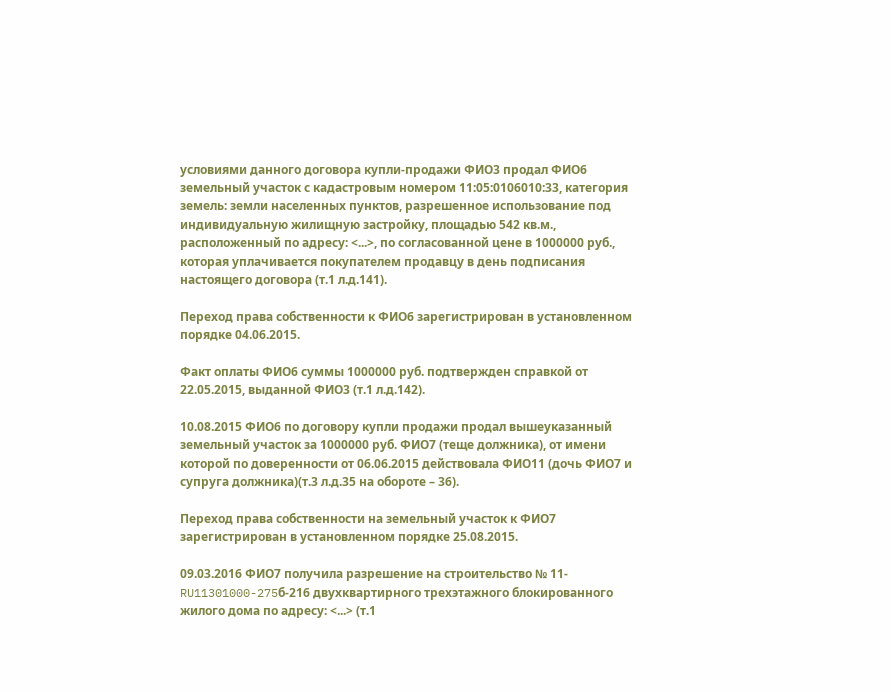условиями данного договора купли-продажи ФИО3 продал ФИО6 земельный участок с кадастровым номером 11:05:0106010:33, категория земель: земли населенных пунктов, разрешенное использование под индивидуальную жилищную застройку, площадью 542 кв.м., расположенный по адресу: <...>, по согласованной цене в 1000000 руб., которая уплачивается покупателем продавцу в день подписания настоящего договора (т.1 л.д.141).

Переход права собственности к ФИО6 зарегистрирован в установленном порядке 04.06.2015.

Факт оплаты ФИО6 суммы 1000000 руб. подтвержден справкой от 22.05.2015, выданной ФИО3 (т.1 л.д.142).

10.08.2015 ФИО6 по договору купли продажи продал вышеуказанный земельный участок за 1000000 руб. ФИО7 (теще должника), от имени которой по доверенности от 06.06.2015 действовала ФИО11 (дочь ФИО7 и супруга должника)(т.3 л.д.35 на обороте – 36).

Переход права собственности на земельный участок к ФИО7 зарегистрирован в установленном порядке 25.08.2015.

09.03.2016 ФИО7 получила разрешение на строительство № 11- RU11301000-275б-216 двухквартирного трехэтажного блокированного жилого дома по адресу: <...> (т.1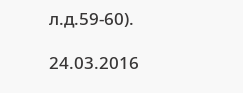л.д.59-60).

24.03.2016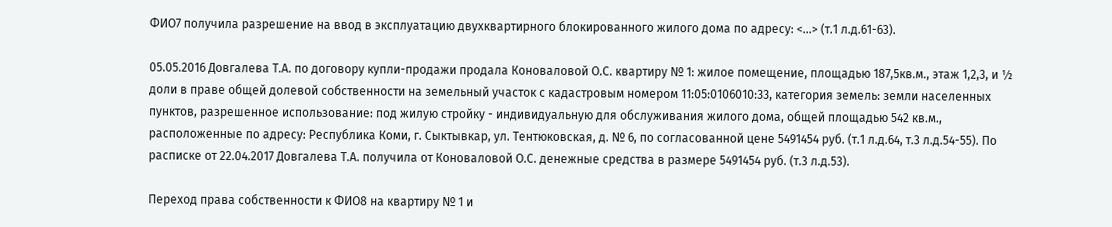ФИО7 получила разрешение на ввод в эксплуатацию двухквартирного блокированного жилого дома по адресу: <...> (т.1 л.д.61-63).

05.05.2016 Довгалева Т.А. по договору купли-продажи продала Коноваловой О.С. квартиру № 1: жилое помещение, площадью 187,5кв.м., этаж 1,2,3, и ½ доли в праве общей долевой собственности на земельный участок с кадастровым номером 11:05:0106010:33, категория земель: земли населенных пунктов, разрешенное использование: под жилую стройку - индивидуальную для обслуживания жилого дома, общей площадью 542 кв.м., расположенные по адресу: Республика Коми, г. Сыктывкар, ул. Тентюковская, д. № 6, по согласованной цене 5491454 руб. (т.1 л.д.64, т.3 л.д.54-55). По расписке от 22.04.2017 Довгалева Т.А. получила от Коноваловой О.С. денежные средства в размере 5491454 руб. (т.3 л.д.53).

Переход права собственности к ФИО8 на квартиру № 1 и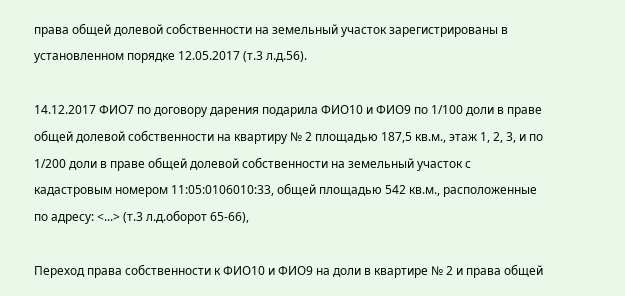права общей долевой собственности на земельный участок зарегистрированы в установленном порядке 12.05.2017 (т.3 л.д.56).

14.12.2017 ФИО7 по договору дарения подарила ФИО10 и ФИО9 по 1/100 доли в праве общей долевой собственности на квартиру № 2 площадью 187,5 кв.м., этаж 1, 2, 3, и по 1/200 доли в праве общей долевой собственности на земельный участок с кадастровым номером 11:05:0106010:33, общей площадью 542 кв.м., расположенные по адресу: <...> (т.3 л.д.оборот 65-66),

Переход права собственности к ФИО10 и ФИО9 на доли в квартире № 2 и права общей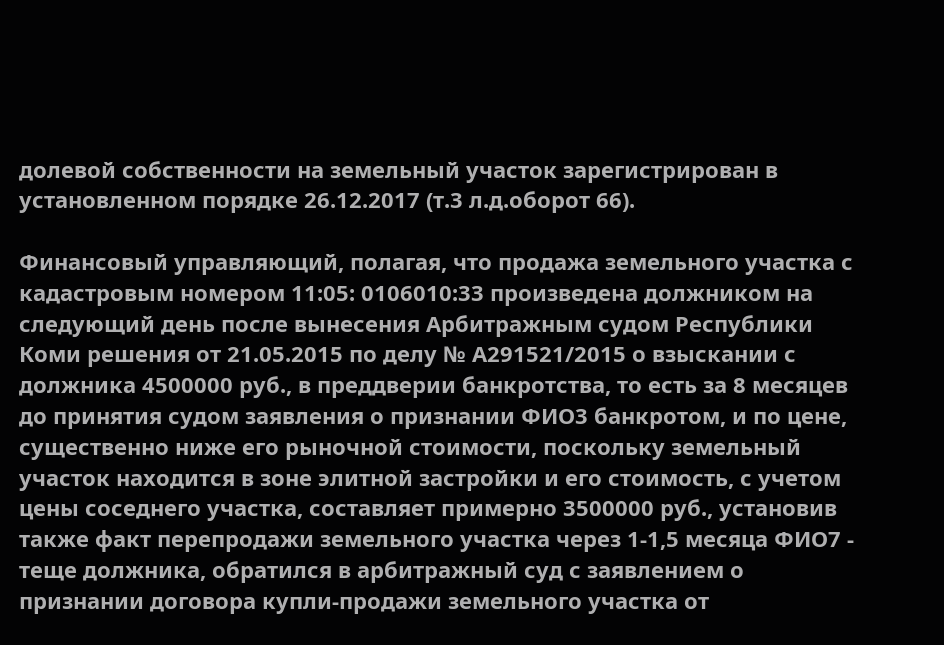долевой собственности на земельный участок зарегистрирован в установленном порядке 26.12.2017 (т.3 л.д.оборот 66).

Финансовый управляющий, полагая, что продажа земельного участка с кадастровым номером 11:05: 0106010:33 произведена должником на следующий день после вынесения Арбитражным судом Республики Коми решения от 21.05.2015 по делу № А291521/2015 о взыскании с должника 4500000 руб., в преддверии банкротства, то есть за 8 месяцев до принятия судом заявления о признании ФИО3 банкротом, и по цене, существенно ниже его рыночной стоимости, поскольку земельный участок находится в зоне элитной застройки и его стоимость, с учетом цены соседнего участка, составляет примерно 3500000 руб., установив также факт перепродажи земельного участка через 1-1,5 месяца ФИО7 - теще должника, обратился в арбитражный суд с заявлением о признании договора купли-продажи земельного участка от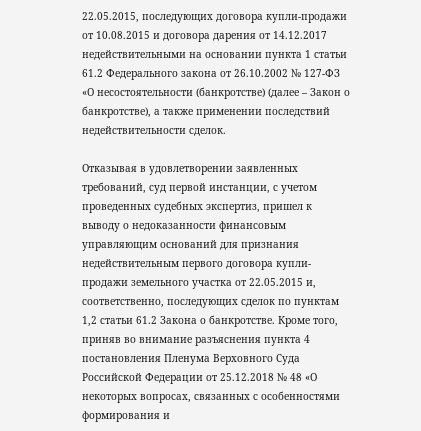22.05.2015, последующих договора купли-продажи от 10.08.2015 и договора дарения от 14.12.2017 недействительными на основании пункта 1 статьи 61.2 Федерального закона от 26.10.2002 № 127-ФЗ «О несостоятельности (банкротстве) (далее – Закон о банкротстве), а также применении последствий недействительности сделок.

Отказывая в удовлетворении заявленных требований, суд первой инстанции, с учетом проведенных судебных экспертиз, пришел к выводу о недоказанности финансовым управляющим оснований для признания недействительным первого договора купли-продажи земельного участка от 22.05.2015 и, соответственно, последующих сделок по пунктам 1,2 статьи 61.2 Закона о банкротстве. Кроме того, приняв во внимание разъяснения пункта 4 постановления Пленума Верховного Суда Российской Федерации от 25.12.2018 № 48 «О некоторых вопросах, связанных с особенностями формирования и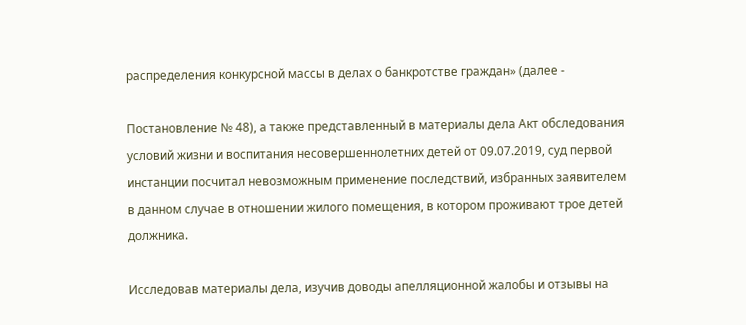распределения конкурсной массы в делах о банкротстве граждан» (далее -

Постановление № 48), а также представленный в материалы дела Акт обследования условий жизни и воспитания несовершеннолетних детей от 09.07.2019, суд первой инстанции посчитал невозможным применение последствий, избранных заявителем в данном случае в отношении жилого помещения, в котором проживают трое детей должника.

Исследовав материалы дела, изучив доводы апелляционной жалобы и отзывы на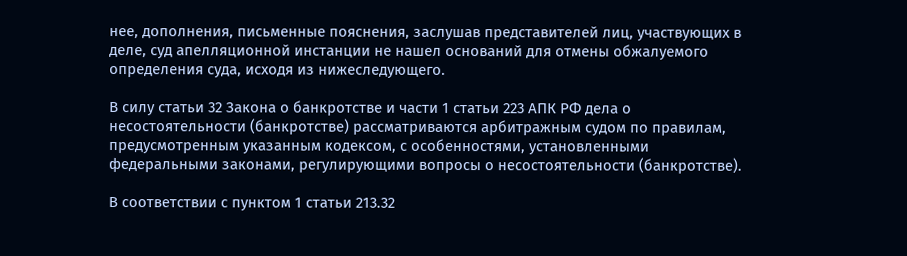нее, дополнения, письменные пояснения, заслушав представителей лиц, участвующих в деле, суд апелляционной инстанции не нашел оснований для отмены обжалуемого определения суда, исходя из нижеследующего.

В силу статьи 32 Закона о банкротстве и части 1 статьи 223 АПК РФ дела о несостоятельности (банкротстве) рассматриваются арбитражным судом по правилам, предусмотренным указанным кодексом, с особенностями, установленными федеральными законами, регулирующими вопросы о несостоятельности (банкротстве).

В соответствии с пунктом 1 статьи 213.32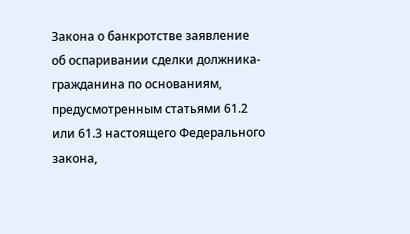Закона о банкротстве заявление об оспаривании сделки должника-гражданина по основаниям, предусмотренным статьями 61.2 или 61.3 настоящего Федерального закона,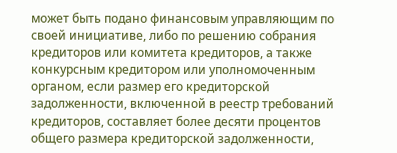может быть подано финансовым управляющим по своей инициативе, либо по решению собрания кредиторов или комитета кредиторов, а также конкурсным кредитором или уполномоченным органом, если размер его кредиторской задолженности, включенной в реестр требований кредиторов, составляет более десяти процентов общего размера кредиторской задолженности,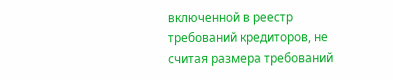включенной в реестр требований кредиторов, не считая размера требований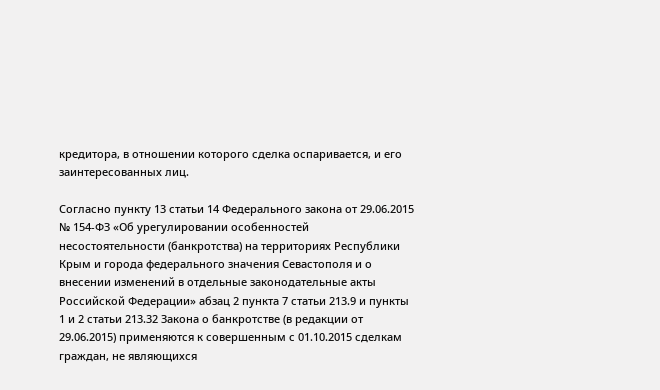кредитора, в отношении которого сделка оспаривается, и его заинтересованных лиц.

Согласно пункту 13 статьи 14 Федерального закона от 29.06.2015 № 154-ФЗ «Об урегулировании особенностей несостоятельности (банкротства) на территориях Республики Крым и города федерального значения Севастополя и о внесении изменений в отдельные законодательные акты Российской Федерации» абзац 2 пункта 7 статьи 213.9 и пункты 1 и 2 статьи 213.32 Закона о банкротстве (в редакции от 29.06.2015) применяются к совершенным с 01.10.2015 сделкам граждан, не являющихся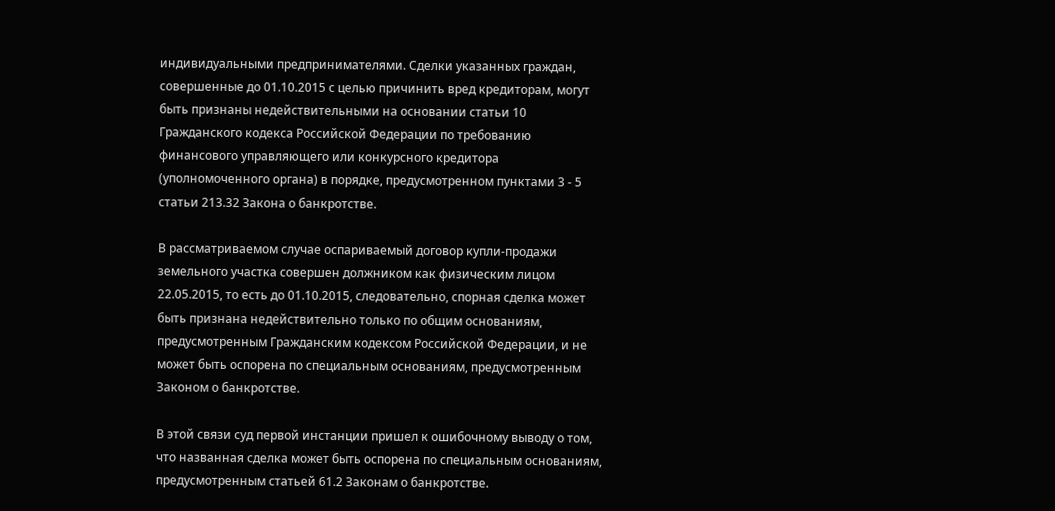индивидуальными предпринимателями. Сделки указанных граждан, совершенные до 01.10.2015 с целью причинить вред кредиторам, могут быть признаны недействительными на основании статьи 10 Гражданского кодекса Российской Федерации по требованию финансового управляющего или конкурсного кредитора (уполномоченного органа) в порядке, предусмотренном пунктами 3 - 5 статьи 213.32 Закона о банкротстве.

В рассматриваемом случае оспариваемый договор купли-продажи земельного участка совершен должником как физическим лицом 22.05.2015, то есть до 01.10.2015, следовательно, спорная сделка может быть признана недействительно только по общим основаниям, предусмотренным Гражданским кодексом Российской Федерации, и не может быть оспорена по специальным основаниям, предусмотренным Законом о банкротстве.

В этой связи суд первой инстанции пришел к ошибочному выводу о том, что названная сделка может быть оспорена по специальным основаниям, предусмотренным статьей 61.2 Законам о банкротстве.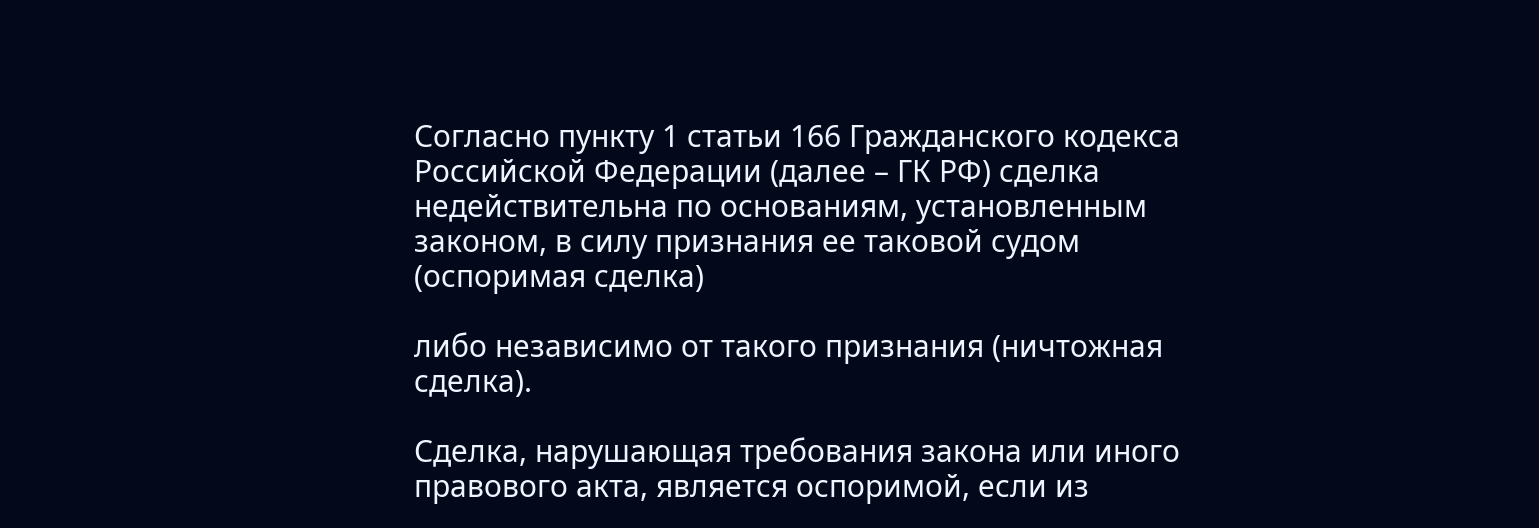Согласно пункту 1 статьи 166 Гражданского кодекса Российской Федерации (далее – ГК РФ) сделка недействительна по основаниям, установленным законом, в силу признания ее таковой судом (оспоримая сделка)

либо независимо от такого признания (ничтожная сделка).

Сделка, нарушающая требования закона или иного правового акта, является оспоримой, если из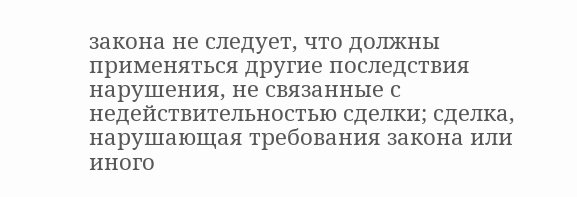закона не следует, что должны применяться другие последствия нарушения, не связанные с недействительностью сделки; сделка, нарушающая требования закона или иного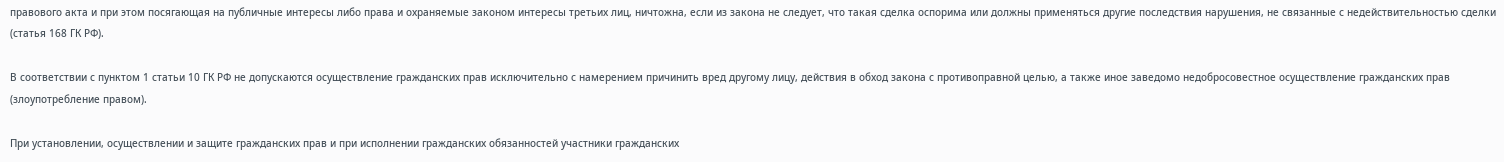правового акта и при этом посягающая на публичные интересы либо права и охраняемые законом интересы третьих лиц, ничтожна, если из закона не следует, что такая сделка оспорима или должны применяться другие последствия нарушения, не связанные с недействительностью сделки (статья 168 ГК РФ).

В соответствии с пунктом 1 статьи 10 ГК РФ не допускаются осуществление гражданских прав исключительно с намерением причинить вред другому лицу, действия в обход закона с противоправной целью, а также иное заведомо недобросовестное осуществление гражданских прав (злоупотребление правом).

При установлении, осуществлении и защите гражданских прав и при исполнении гражданских обязанностей участники гражданских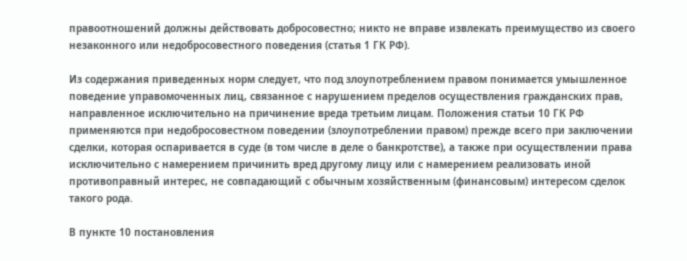правоотношений должны действовать добросовестно; никто не вправе извлекать преимущество из своего незаконного или недобросовестного поведения (статья 1 ГК РФ).

Из содержания приведенных норм следует, что под злоупотреблением правом понимается умышленное поведение управомоченных лиц, связанное с нарушением пределов осуществления гражданских прав, направленное исключительно на причинение вреда третьим лицам. Положения статьи 10 ГК РФ применяются при недобросовестном поведении (злоупотреблении правом) прежде всего при заключении сделки, которая оспаривается в суде (в том числе в деле о банкротстве), а также при осуществлении права исключительно с намерением причинить вред другому лицу или с намерением реализовать иной противоправный интерес, не совпадающий с обычным хозяйственным (финансовым) интересом сделок такого рода.

В пункте 10 постановления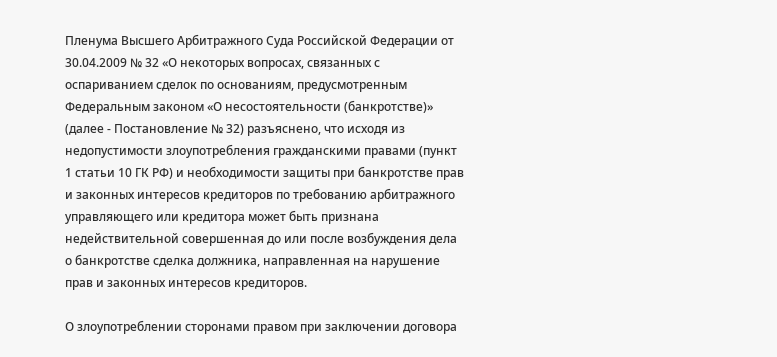Пленума Высшего Арбитражного Суда Российской Федерации от 30.04.2009 № 32 «О некоторых вопросах, связанных с оспариванием сделок по основаниям, предусмотренным Федеральным законом «О несостоятельности (банкротстве)» (далее - Постановление № 32) разъяснено, что исходя из недопустимости злоупотребления гражданскими правами (пункт 1 статьи 10 ГК РФ) и необходимости защиты при банкротстве прав и законных интересов кредиторов по требованию арбитражного управляющего или кредитора может быть признана недействительной совершенная до или после возбуждения дела о банкротстве сделка должника, направленная на нарушение прав и законных интересов кредиторов.

О злоупотреблении сторонами правом при заключении договора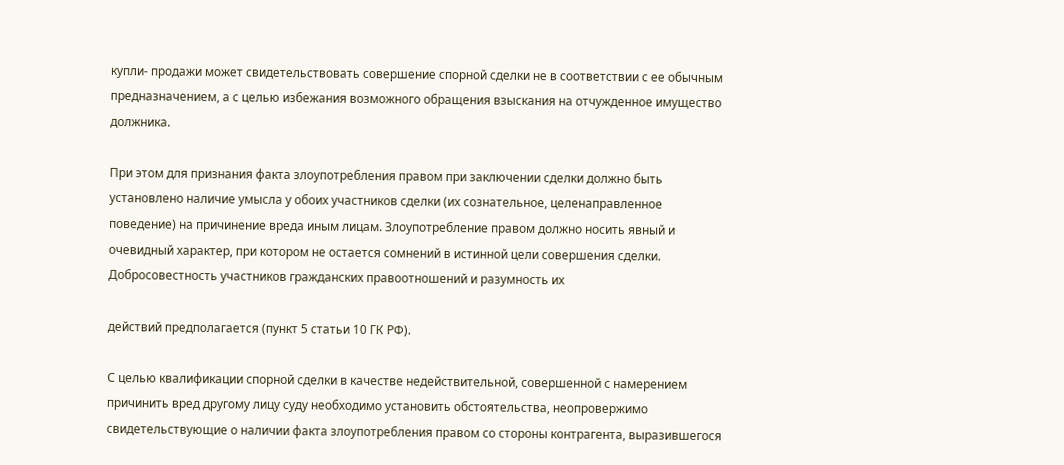купли- продажи может свидетельствовать совершение спорной сделки не в соответствии с ее обычным предназначением, а с целью избежания возможного обращения взыскания на отчужденное имущество должника.

При этом для признания факта злоупотребления правом при заключении сделки должно быть установлено наличие умысла у обоих участников сделки (их сознательное, целенаправленное поведение) на причинение вреда иным лицам. Злоупотребление правом должно носить явный и очевидный характер, при котором не остается сомнений в истинной цели совершения сделки. Добросовестность участников гражданских правоотношений и разумность их

действий предполагается (пункт 5 статьи 10 ГК РФ).

С целью квалификации спорной сделки в качестве недействительной, совершенной с намерением причинить вред другому лицу суду необходимо установить обстоятельства, неопровержимо свидетельствующие о наличии факта злоупотребления правом со стороны контрагента, выразившегося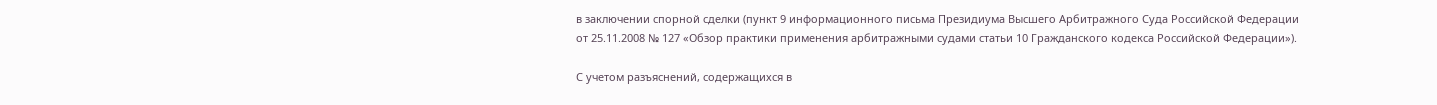в заключении спорной сделки (пункт 9 информационного письма Президиума Высшего Арбитражного Суда Российской Федерации от 25.11.2008 № 127 «Обзор практики применения арбитражными судами статьи 10 Гражданского кодекса Российской Федерации»).

С учетом разъяснений, содержащихся в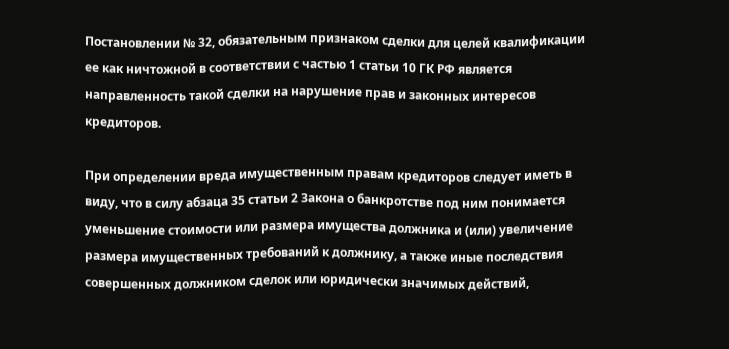Постановлении № 32, обязательным признаком сделки для целей квалификации ее как ничтожной в соответствии с частью 1 статьи 10 ГК РФ является направленность такой сделки на нарушение прав и законных интересов кредиторов.

При определении вреда имущественным правам кредиторов следует иметь в виду, что в силу абзаца 35 статьи 2 Закона о банкротстве под ним понимается уменьшение стоимости или размера имущества должника и (или) увеличение размера имущественных требований к должнику, а также иные последствия совершенных должником сделок или юридически значимых действий,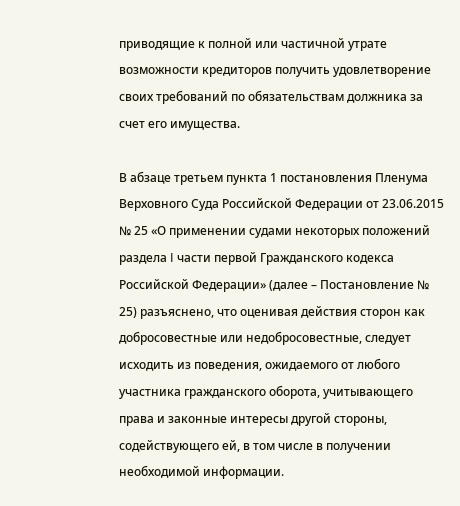приводящие к полной или частичной утрате возможности кредиторов получить удовлетворение своих требований по обязательствам должника за счет его имущества.

В абзаце третьем пункта 1 постановления Пленума Верховного Суда Российской Федерации от 23.06.2015 № 25 «О применении судами некоторых положений раздела I части первой Гражданского кодекса Российской Федерации» (далее – Постановление № 25) разъяснено, что оценивая действия сторон как добросовестные или недобросовестные, следует исходить из поведения, ожидаемого от любого участника гражданского оборота, учитывающего права и законные интересы другой стороны, содействующего ей, в том числе в получении необходимой информации.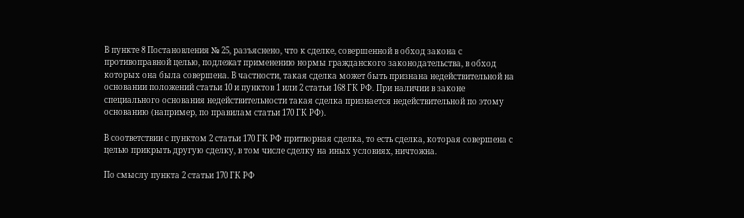В пункте 8 Постановления № 25, разъяснено, что к сделке, совершенной в обход закона с противоправной целью, подлежат применению нормы гражданского законодательства, в обход которых она была совершена. В частности, такая сделка может быть признана недействительной на основании положений статьи 10 и пунктов 1 или 2 статьи 168 ГК РФ. При наличии в законе специального основания недействительности такая сделка признается недействительной по этому основанию (например, по правилам статьи 170 ГК РФ).

В соответствии с пунктом 2 статьи 170 ГК РФ притворная сделка, то есть сделка, которая совершена с целью прикрыть другую сделку, в том числе сделку на иных условиях, ничтожна.

По смыслу пункта 2 статьи 170 ГК РФ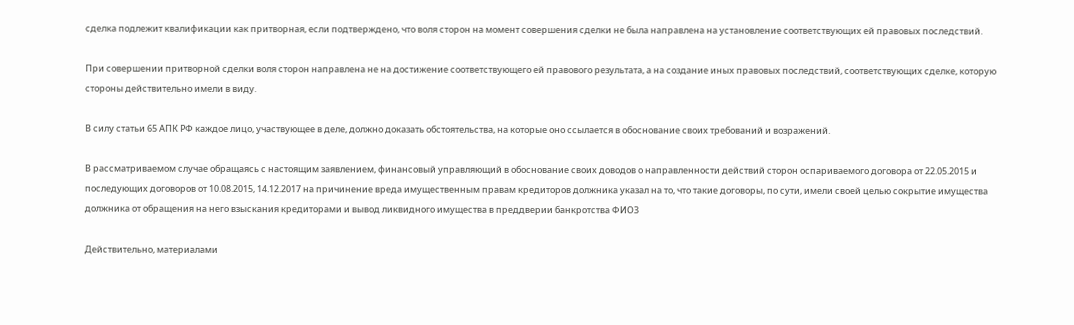сделка подлежит квалификации как притворная, если подтверждено, что воля сторон на момент совершения сделки не была направлена на установление соответствующих ей правовых последствий.

При совершении притворной сделки воля сторон направлена не на достижение соответствующего ей правового результата, а на создание иных правовых последствий, соответствующих сделке, которую стороны действительно имели в виду.

В силу статьи 65 АПК РФ каждое лицо, участвующее в деле, должно доказать обстоятельства, на которые оно ссылается в обоснование своих требований и возражений.

В рассматриваемом случае обращаясь с настоящим заявлением, финансовый управляющий в обоснование своих доводов о направленности действий сторон оспариваемого договора от 22.05.2015 и последующих договоров от 10.08.2015, 14.12.2017 на причинение вреда имущественным правам кредиторов должника указал на то, что такие договоры, по сути, имели своей целью сокрытие имущества должника от обращения на него взыскания кредиторами и вывод ликвидного имущества в преддверии банкротства ФИО3

Действительно, материалами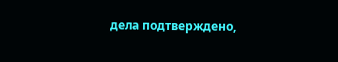дела подтверждено,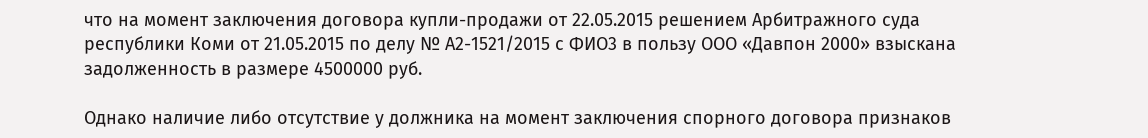что на момент заключения договора купли-продажи от 22.05.2015 решением Арбитражного суда республики Коми от 21.05.2015 по делу № А2-1521/2015 с ФИО3 в пользу ООО «Давпон 2000» взыскана задолженность в размере 4500000 руб.

Однако наличие либо отсутствие у должника на момент заключения спорного договора признаков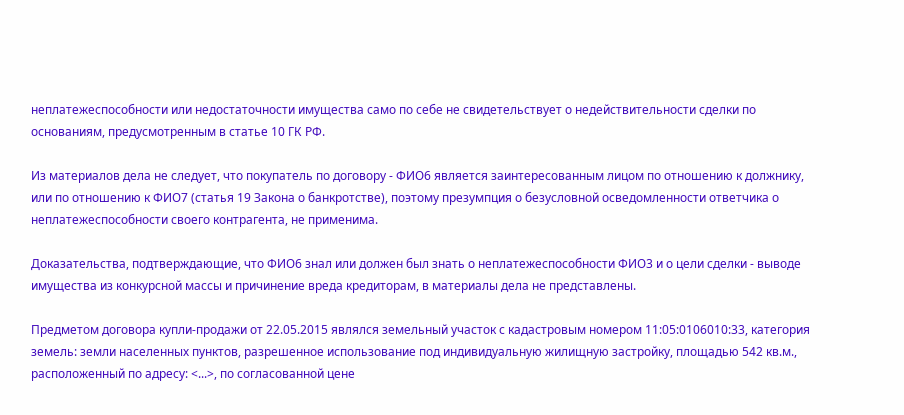неплатежеспособности или недостаточности имущества само по себе не свидетельствует о недействительности сделки по основаниям, предусмотренным в статье 10 ГК РФ.

Из материалов дела не следует, что покупатель по договору - ФИО6 является заинтересованным лицом по отношению к должнику, или по отношению к ФИО7 (статья 19 Закона о банкротстве), поэтому презумпция о безусловной осведомленности ответчика о неплатежеспособности своего контрагента, не применима.

Доказательства, подтверждающие, что ФИО6 знал или должен был знать о неплатежеспособности ФИО3 и о цели сделки - выводе имущества из конкурсной массы и причинение вреда кредиторам, в материалы дела не представлены.

Предметом договора купли-продажи от 22.05.2015 являлся земельный участок с кадастровым номером 11:05:0106010:33, категория земель: земли населенных пунктов, разрешенное использование под индивидуальную жилищную застройку, площадью 542 кв.м., расположенный по адресу: <...>, по согласованной цене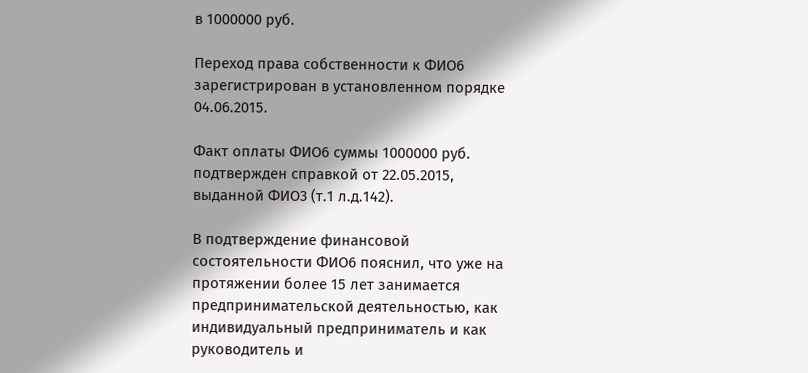в 1000000 руб.

Переход права собственности к ФИО6 зарегистрирован в установленном порядке 04.06.2015.

Факт оплаты ФИО6 суммы 1000000 руб. подтвержден справкой от 22.05.2015, выданной ФИО3 (т.1 л.д.142).

В подтверждение финансовой состоятельности ФИО6 пояснил, что уже на протяжении более 15 лет занимается предпринимательской деятельностью, как индивидуальный предприниматель и как руководитель и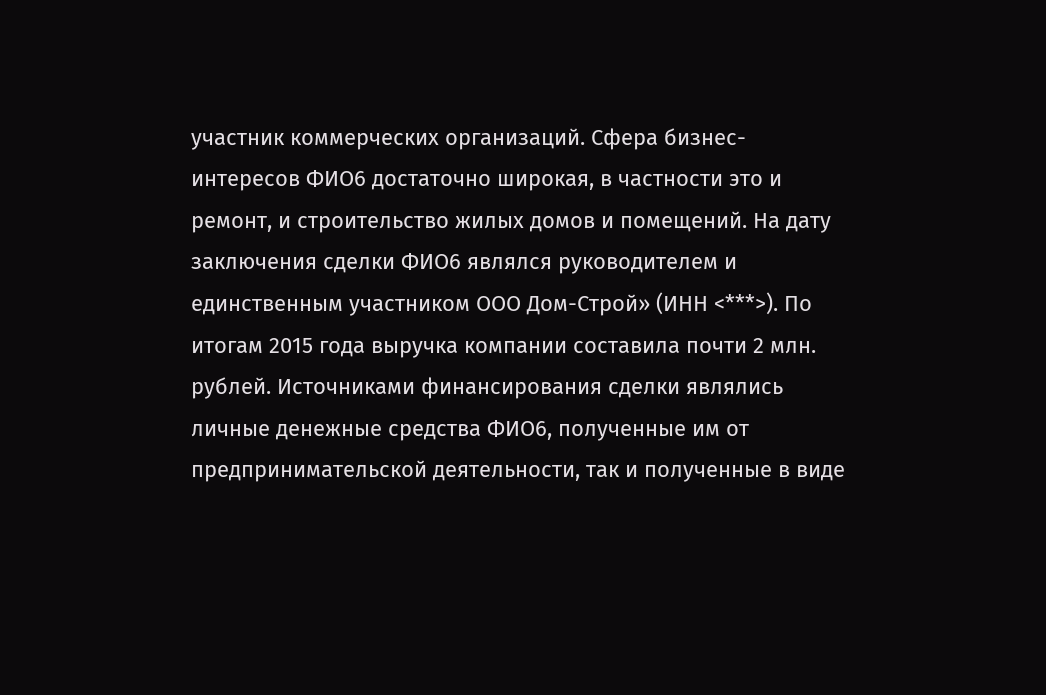участник коммерческих организаций. Сфера бизнес-интересов ФИО6 достаточно широкая, в частности это и ремонт, и строительство жилых домов и помещений. На дату заключения сделки ФИО6 являлся руководителем и единственным участником ООО Дом-Строй» (ИНН <***>). По итогам 2015 года выручка компании составила почти 2 млн. рублей. Источниками финансирования сделки являлись личные денежные средства ФИО6, полученные им от предпринимательской деятельности, так и полученные в виде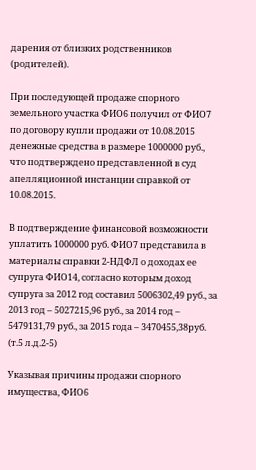дарения от близких родственников (родителей).

При последующей продаже спорного земельного участка ФИО6 получил от ФИО7 по договору купли продажи от 10.08.2015 денежные средства в размере 1000000 руб., что подтверждено представленной в суд апелляционной инстанции справкой от 10.08.2015.

В подтверждение финансовой возможности уплатить 1000000 руб. ФИО7 представила в материалы справки 2-НДФЛ о доходах ее супруга ФИО14, согласно которым доход супруга за 2012 год составил 5006302,49 руб., за 2013 год – 5027215,96 руб., за 2014 год – 5479131,79 руб., за 2015 года – 3470455,38руб. (т.5 л.д.2-5)

Указывая причины продажи спорного имущества, ФИО6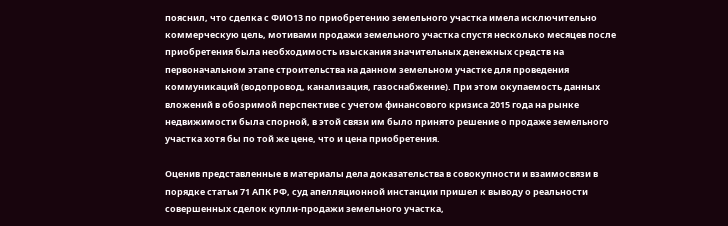пояснил, что сделка с ФИО13 по приобретению земельного участка имела исключительно коммерческую цель, мотивами продажи земельного участка спустя несколько месяцев после приобретения была необходимость изыскания значительных денежных средств на первоначальном этапе строительства на данном земельном участке для проведения коммуникаций (водопровод, канализация, газоснабжение). При этом окупаемость данных вложений в обозримой перспективе с учетом финансового кризиса 2015 года на рынке недвижимости была спорной, в этой связи им было принято решение о продаже земельного участка хотя бы по той же цене, что и цена приобретения.

Оценив представленные в материалы дела доказательства в совокупности и взаимосвязи в порядке статьи 71 АПК РФ, суд апелляционной инстанции пришел к выводу о реальности совершенных сделок купли-продажи земельного участка,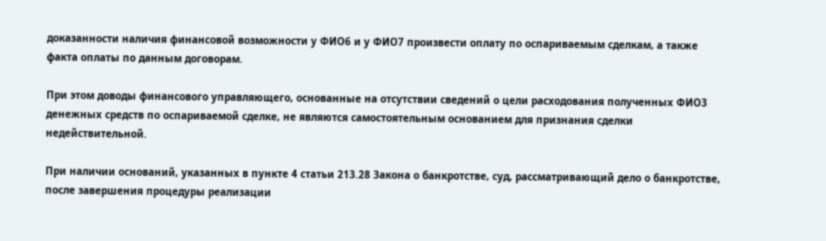доказанности наличия финансовой возможности у ФИО6 и у ФИО7 произвести оплату по оспариваемым сделкам, а также факта оплаты по данным договорам.

При этом доводы финансового управляющего, основанные на отсутствии сведений о цели расходования полученных ФИО3 денежных средств по оспариваемой сделке, не являются самостоятельным основанием для признания сделки недействительной.

При наличии оснований, указанных в пункте 4 статьи 213.28 Закона о банкротстве, суд, рассматривающий дело о банкротстве, после завершения процедуры реализации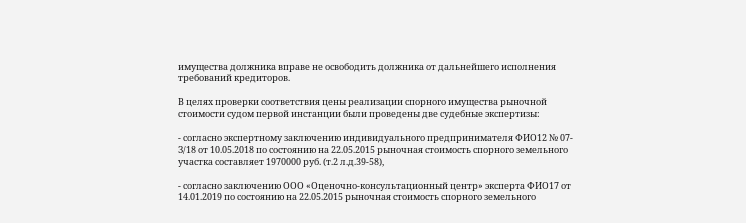имущества должника вправе не освободить должника от дальнейшего исполнения требований кредиторов.

В целях проверки соответствия цены реализации спорного имущества рыночной стоимости судом первой инстанции были проведены две судебные экспертизы:

- согласно экспертному заключению индивидуального предпринимателя ФИО12 № 07-З/18 от 10.05.2018 по состоянию на 22.05.2015 рыночная стоимость спорного земельного участка составляет 1970000 руб. (т.2 л.д.39-58),

- согласно заключению ООО «Оценочно-консультационный центр» эксперта ФИО17 от 14.01.2019 по состоянию на 22.05.2015 рыночная стоимость спорного земельного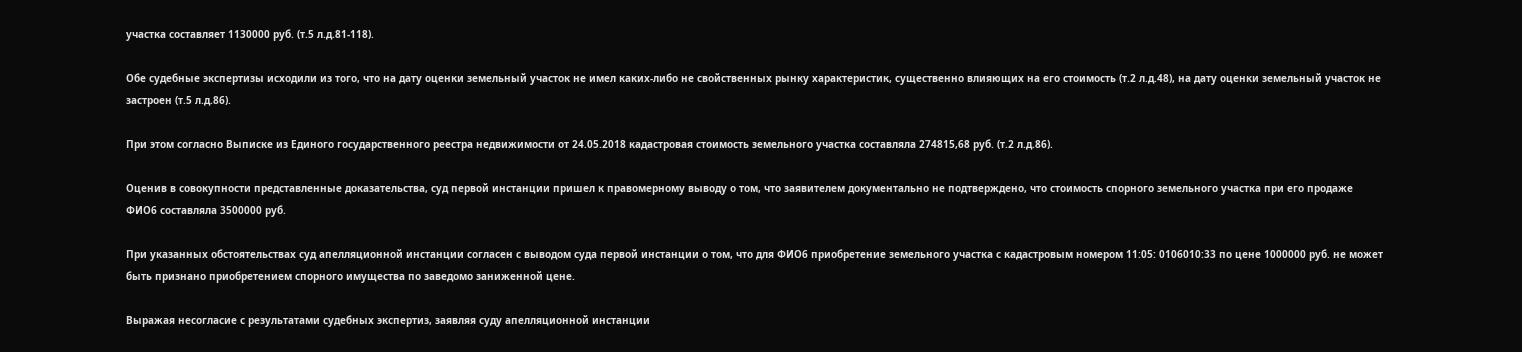участка составляет 1130000 руб. (т.5 л.д.81-118).

Обе судебные экспертизы исходили из того, что на дату оценки земельный участок не имел каких-либо не свойственных рынку характеристик, существенно влияющих на его стоимость (т.2 л.д.48), на дату оценки земельный участок не застроен (т.5 л.д.86).

При этом согласно Выписке из Единого государственного реестра недвижимости от 24.05.2018 кадастровая стоимость земельного участка составляла 274815,68 руб. (т.2 л.д.86).

Оценив в совокупности представленные доказательства, суд первой инстанции пришел к правомерному выводу о том, что заявителем документально не подтверждено, что стоимость спорного земельного участка при его продаже ФИО6 составляла 3500000 руб.

При указанных обстоятельствах суд апелляционной инстанции согласен с выводом суда первой инстанции о том, что для ФИО6 приобретение земельного участка с кадастровым номером 11:05: 0106010:33 по цене 1000000 руб. не может быть признано приобретением спорного имущества по заведомо заниженной цене.

Выражая несогласие с результатами судебных экспертиз, заявляя суду апелляционной инстанции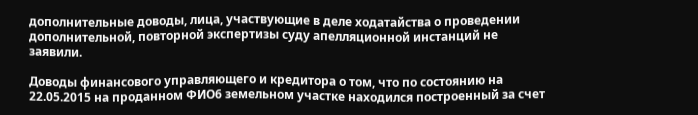дополнительные доводы, лица, участвующие в деле ходатайства о проведении дополнительной, повторной экспертизы суду апелляционной инстанций не заявили.

Доводы финансового управляющего и кредитора о том, что по состоянию на 22.05.2015 на проданном ФИО6 земельном участке находился построенный за счет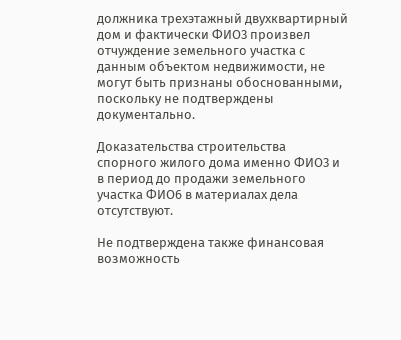должника трехэтажный двухквартирный дом и фактически ФИО3 произвел отчуждение земельного участка с данным объектом недвижимости, не могут быть признаны обоснованными, поскольку не подтверждены документально.

Доказательства строительства спорного жилого дома именно ФИО3 и в период до продажи земельного участка ФИО6 в материалах дела отсутствуют.

Не подтверждена также финансовая возможность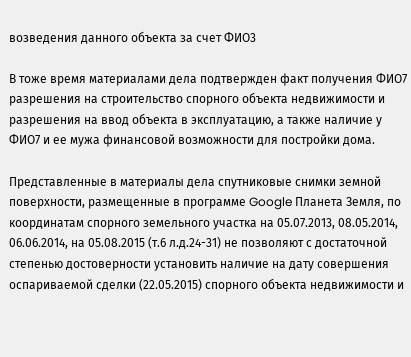возведения данного объекта за счет ФИО3

В тоже время материалами дела подтвержден факт получения ФИО7 разрешения на строительство спорного объекта недвижимости и разрешения на ввод объекта в эксплуатацию, а также наличие у ФИО7 и ее мужа финансовой возможности для постройки дома.

Представленные в материалы дела спутниковые снимки земной поверхности, размещенные в программе Google Планета Земля, по координатам спорного земельного участка на 05.07.2013, 08.05.2014, 06.06.2014, на 05.08.2015 (т.6 л.д.24-31) не позволяют с достаточной степенью достоверности установить наличие на дату совершения оспариваемой сделки (22.05.2015) спорного объекта недвижимости и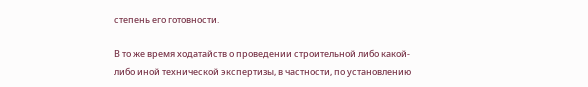степень его готовности.

В то же время ходатайств о проведении строительной либо какой-либо иной технической экспертизы, в частности, по установлению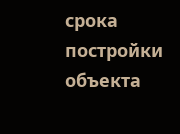срока постройки объекта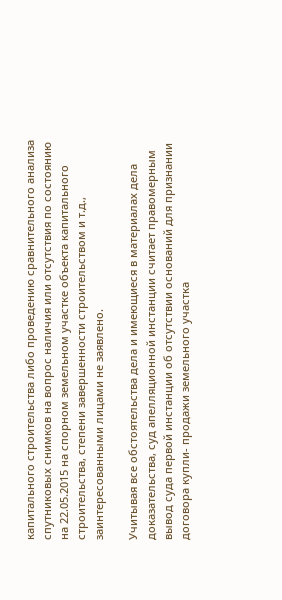капитального строительства либо проведению сравнительного анализа спутниковых снимков на вопрос наличия или отсутствия по состоянию на 22.05.2015 на спорном земельном участке объекта капитального строительства, степени завершенности строительством и т.д., заинтересованными лицами не заявлено.

Учитывая все обстоятельства дела и имеющиеся в материалах дела доказательства, суд апелляционной инстанции считает правомерным вывод суда первой инстанции об отсутствии оснований для признании договора купли- продажи земельного участка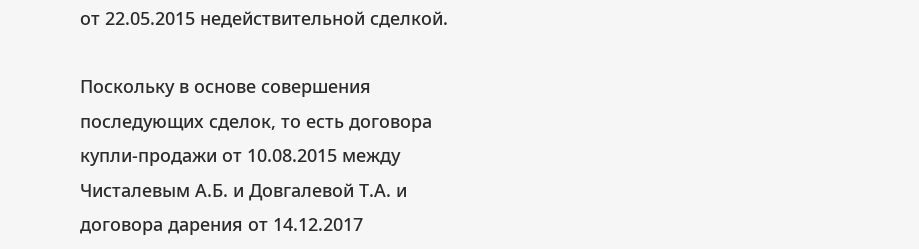от 22.05.2015 недействительной сделкой.

Поскольку в основе совершения последующих сделок, то есть договора купли-продажи от 10.08.2015 между Чисталевым А.Б. и Довгалевой Т.А. и договора дарения от 14.12.2017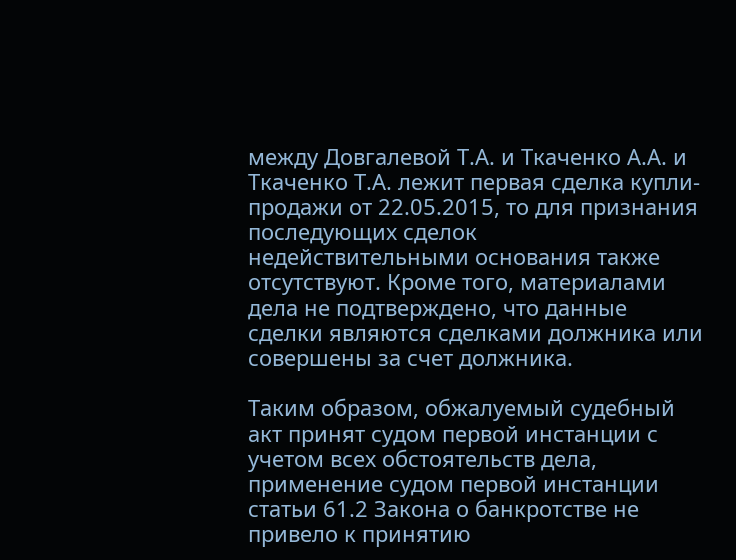между Довгалевой Т.А. и Ткаченко А.А. и Ткаченко Т.А. лежит первая сделка купли-продажи от 22.05.2015, то для признания последующих сделок недействительными основания также отсутствуют. Кроме того, материалами дела не подтверждено, что данные сделки являются сделками должника или совершены за счет должника.

Таким образом, обжалуемый судебный акт принят судом первой инстанции с учетом всех обстоятельств дела, применение судом первой инстанции статьи 61.2 Закона о банкротстве не привело к принятию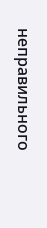неправильного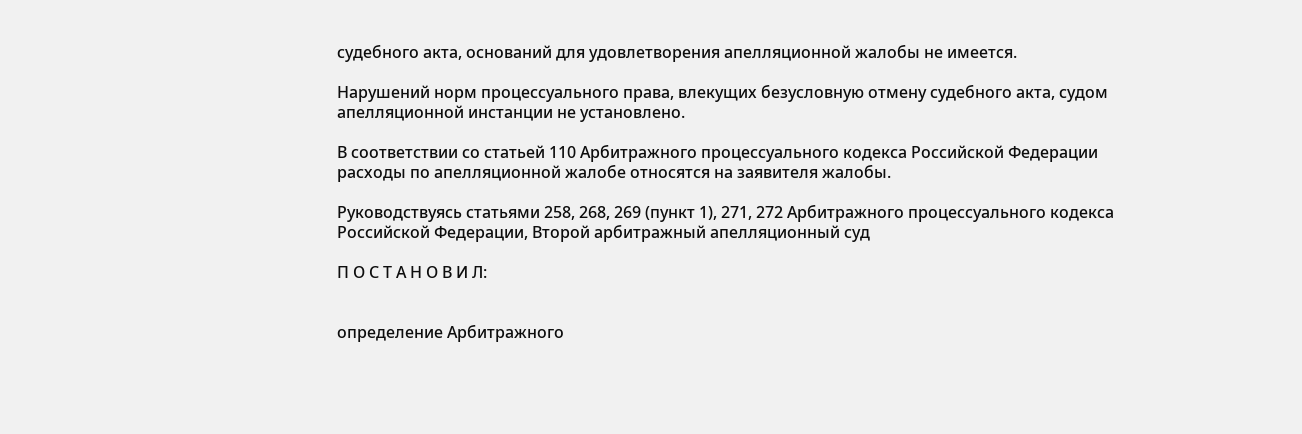судебного акта, оснований для удовлетворения апелляционной жалобы не имеется.

Нарушений норм процессуального права, влекущих безусловную отмену судебного акта, судом апелляционной инстанции не установлено.

В соответствии со статьей 110 Арбитражного процессуального кодекса Российской Федерации расходы по апелляционной жалобе относятся на заявителя жалобы.

Руководствуясь статьями 258, 268, 269 (пункт 1), 271, 272 Арбитражного процессуального кодекса Российской Федерации, Второй арбитражный апелляционный суд

П О С Т А Н О В И Л:


определение Арбитражного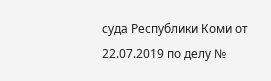суда Республики Коми от 22.07.2019 по делу №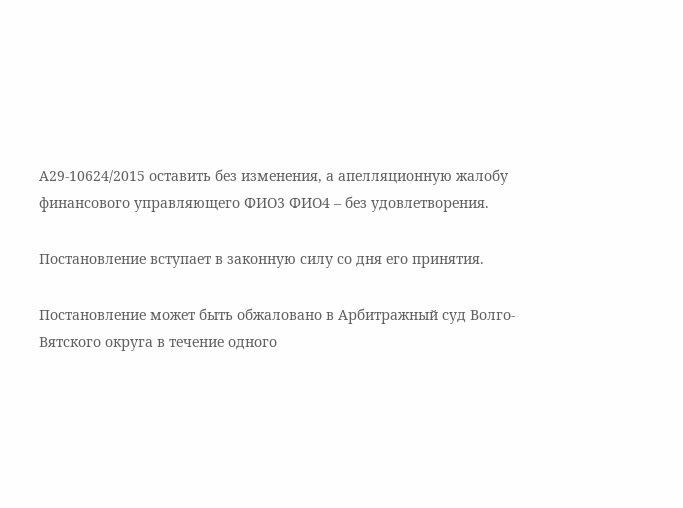А29-10624/2015 оставить без изменения, а апелляционную жалобу финансового управляющего ФИО3 ФИО4 – без удовлетворения.

Постановление вступает в законную силу со дня его принятия.

Постановление может быть обжаловано в Арбитражный суд Волго- Вятского округа в течение одного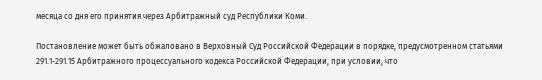месяца со дня его принятия через Арбитражный суд Республики Коми.

Постановление может быть обжаловано в Верховный Суд Российской Федерации в порядке, предусмотренном статьями 291.1-291.15 Арбитражного процессуального кодекса Российской Федерации, при условии, что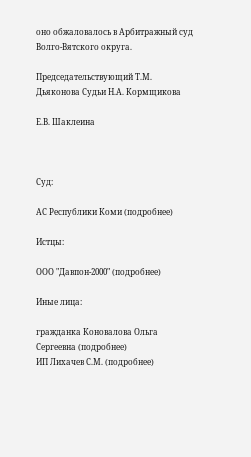оно обжаловалось в Арбитражный суд Волго-Вятского округа.

Председательствующий Т.М. Дьяконова Судьи Н.А. Кормщикова

Е.В. Шаклеина



Суд:

АС Республики Коми (подробнее)

Истцы:

ООО "Давпон-2000" (подробнее)

Иные лица:

гражданка Коновалова Ольга Сергеевна (подробнее)
ИП Лихачев С.М. (подробнее)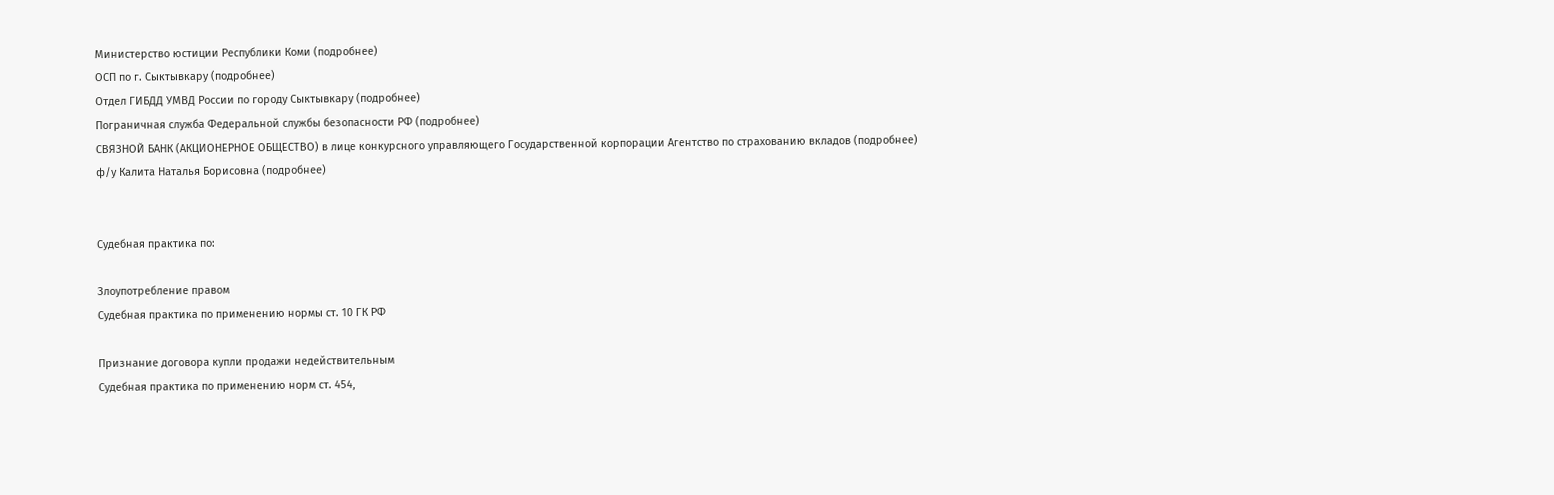Министерство юстиции Республики Коми (подробнее)
ОСП по г. Сыктывкару (подробнее)
Отдел ГИБДД УМВД России по городу Сыктывкару (подробнее)
Пограничная служба Федеральной службы безопасности РФ (подробнее)
СВЯЗНОЙ БАНК (АКЦИОНЕРНОЕ ОБЩЕСТВО) в лице конкурсного управляющего Государственной корпорации Агентство по страхованию вкладов (подробнее)
ф/у Калита Наталья Борисовна (подробнее)


Судебная практика по:

Злоупотребление правом
Судебная практика по применению нормы ст. 10 ГК РФ

Признание договора купли продажи недействительным
Судебная практика по применению норм ст. 454,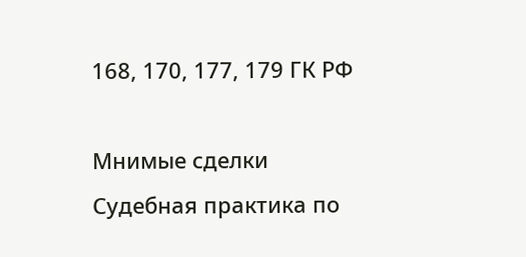168, 170, 177, 179 ГК РФ

Мнимые сделки
Судебная практика по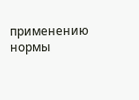применению нормы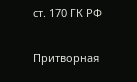ст. 170 ГК РФ

Притворная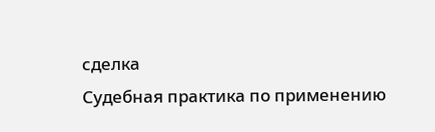сделка
Судебная практика по применению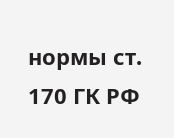нормы ст. 170 ГК РФ